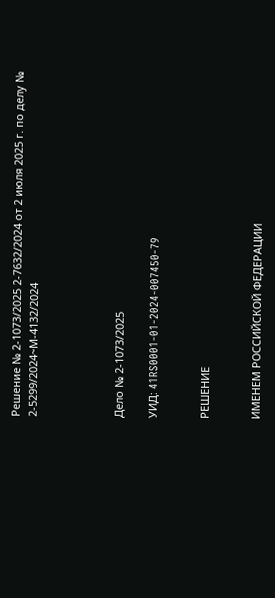Решение № 2-1073/2025 2-7632/2024 от 2 июля 2025 г. по делу № 2-5299/2024~М-4132/2024




Дело № 2-1073/2025

УИД: 41RS0001-01-2024-007450-79


РЕШЕНИЕ


ИМЕНЕМ РОССИЙСКОЙ ФЕДЕРАЦИИ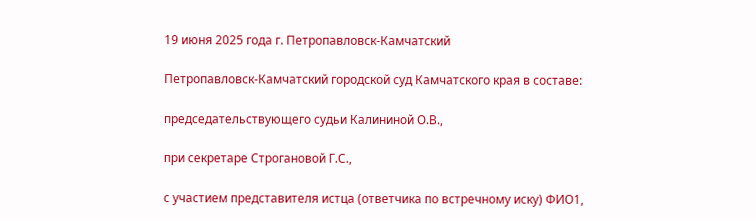19 июня 2025 года г. Петропавловск-Камчатский

Петропавловск-Камчатский городской суд Камчатского края в составе:

председательствующего судьи Калининой О.В.,

при секретаре Строгановой Г.С.,

с участием представителя истца (ответчика по встречному иску) ФИО1,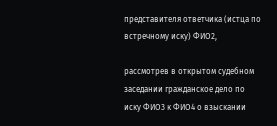представителя ответчика (истца по встречному иску) ФИО2,

рассмотрев в открытом судебном заседании гражданское дело по иску ФИО3 к ФИО4 о взыскании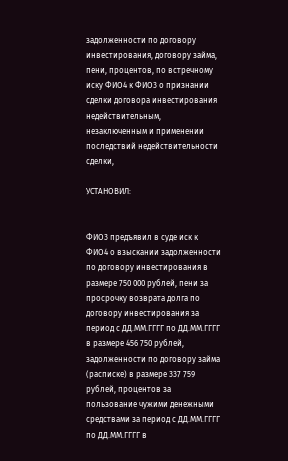задолженности по договору инвестирования, договору займа, пени, процентов, по встречному иску ФИО4 к ФИО3 о признании сделки договора инвестирования недействительным, незаключенным и применении последствий недействительности сделки,

УСТАНОВИЛ:


ФИО3 предъявил в суде иск к ФИО4 о взыскании задолженности по договору инвестирования в размере 750 000 рублей, пени за просрочку возврата долга по договору инвестирования за период с ДД.ММ.ГГГГ по ДД.ММ.ГГГГ в размере 456 750 рублей, задолженности по договору займа (расписке) в размере 337 759 рублей, процентов за пользование чужими денежными средствами за период с ДД.ММ.ГГГГ по ДД.ММ.ГГГГ в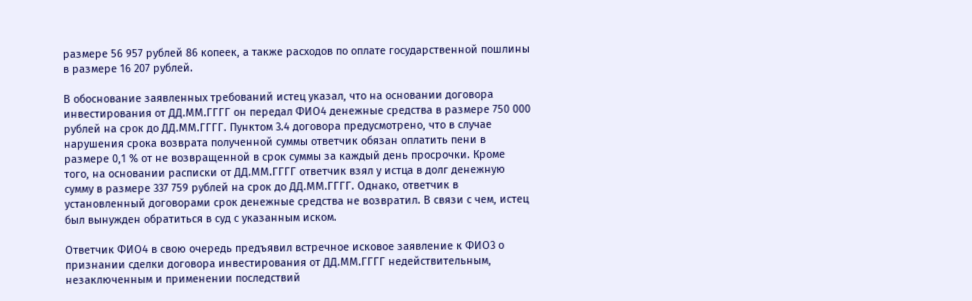размере 56 957 рублей 86 копеек, а также расходов по оплате государственной пошлины в размере 16 207 рублей.

В обоснование заявленных требований истец указал, что на основании договора инвестирования от ДД.ММ.ГГГГ он передал ФИО4 денежные средства в размере 750 000 рублей на срок до ДД.ММ.ГГГГ. Пунктом 3.4 договора предусмотрено, что в случае нарушения срока возврата полученной суммы ответчик обязан оплатить пени в размере 0,1 % от не возвращенной в срок суммы за каждый день просрочки. Кроме того, на основании расписки от ДД.ММ.ГГГГ ответчик взял у истца в долг денежную сумму в размере 337 759 рублей на срок до ДД.ММ.ГГГГ. Однако, ответчик в установленный договорами срок денежные средства не возвратил. В связи с чем, истец был вынужден обратиться в суд с указанным иском.

Ответчик ФИО4 в свою очередь предъявил встречное исковое заявление к ФИО3 о признании сделки договора инвестирования от ДД.ММ.ГГГГ недействительным, незаключенным и применении последствий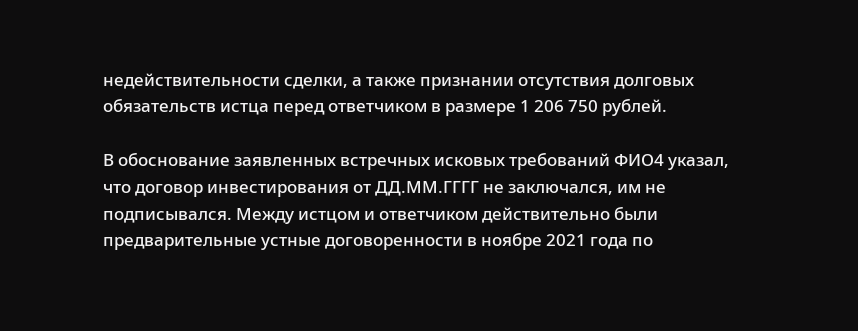недействительности сделки, а также признании отсутствия долговых обязательств истца перед ответчиком в размере 1 206 750 рублей.

В обоснование заявленных встречных исковых требований ФИО4 указал, что договор инвестирования от ДД.ММ.ГГГГ не заключался, им не подписывался. Между истцом и ответчиком действительно были предварительные устные договоренности в ноябре 2021 года по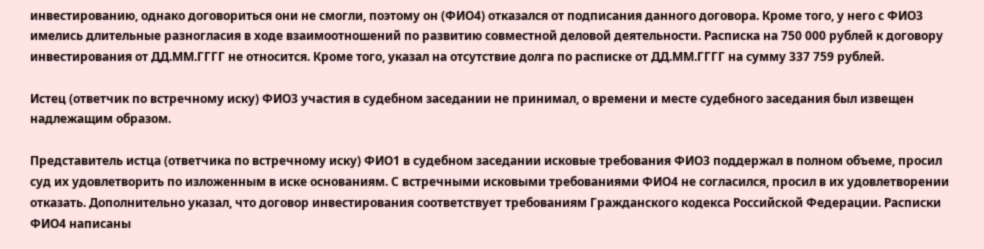инвестированию, однако договориться они не смогли, поэтому он (ФИО4) отказался от подписания данного договора. Кроме того, у него с ФИО3 имелись длительные разногласия в ходе взаимоотношений по развитию совместной деловой деятельности. Расписка на 750 000 рублей к договору инвестирования от ДД.ММ.ГГГГ не относится. Кроме того, указал на отсутствие долга по расписке от ДД.ММ.ГГГГ на сумму 337 759 рублей.

Истец (ответчик по встречному иску) ФИО3 участия в судебном заседании не принимал, о времени и месте судебного заседания был извещен надлежащим образом.

Представитель истца (ответчика по встречному иску) ФИО1 в судебном заседании исковые требования ФИО3 поддержал в полном объеме, просил суд их удовлетворить по изложенным в иске основаниям. С встречными исковыми требованиями ФИО4 не согласился, просил в их удовлетворении отказать. Дополнительно указал, что договор инвестирования соответствует требованиям Гражданского кодекса Российской Федерации. Расписки ФИО4 написаны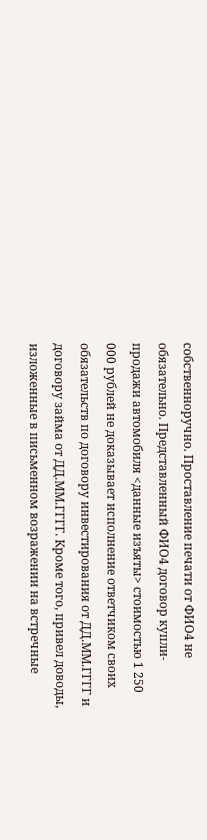собственноручно. Проставление печати от ФИО4 не обязательно. Представленный ФИО4 договор купли-продажи автомобиля <данные изъяты> стоимостью 1 250 000 рублей не доказывает исполнение ответчиком своих обязательств по договору инвестирования от ДД.ММ.ГГГГ и договору займа от ДД.ММ.ГГГГ. Кроме того, привел доводы, изложенные в письменном возражении на встречные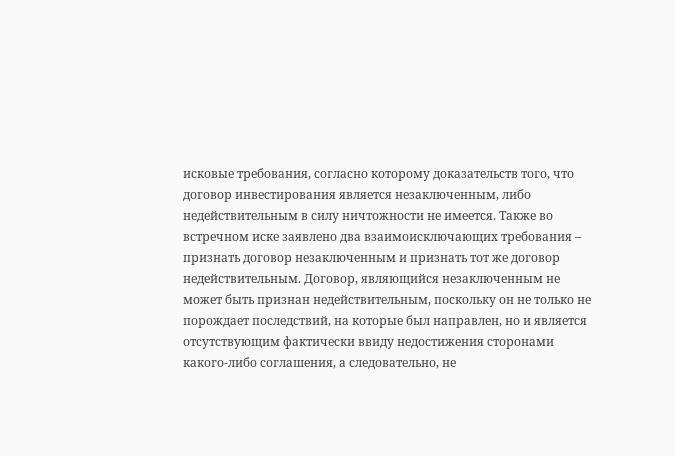исковые требования, согласно которому доказательств того, что договор инвестирования является незаключенным, либо недействительным в силу ничтожности не имеется. Также во встречном иске заявлено два взаимоисключающих требования – признать договор незаключенным и признать тот же договор недействительным. Договор, являющийся незаключенным не может быть признан недействительным, поскольку он не только не порождает последствий, на которые был направлен, но и является отсутствующим фактически ввиду недостижения сторонами какого-либо соглашения, а следовательно, не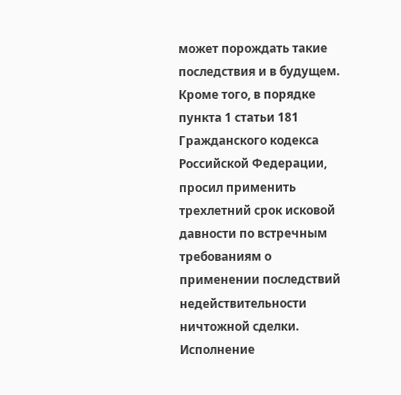может порождать такие последствия и в будущем. Кроме того, в порядке пункта 1 статьи 181 Гражданского кодекса Российской Федерации, просил применить трехлетний срок исковой давности по встречным требованиям о применении последствий недействительности ничтожной сделки. Исполнение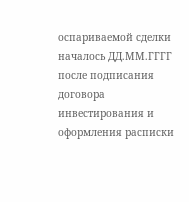оспариваемой сделки началось ДД.ММ.ГГГГ после подписания договора инвестирования и оформления расписки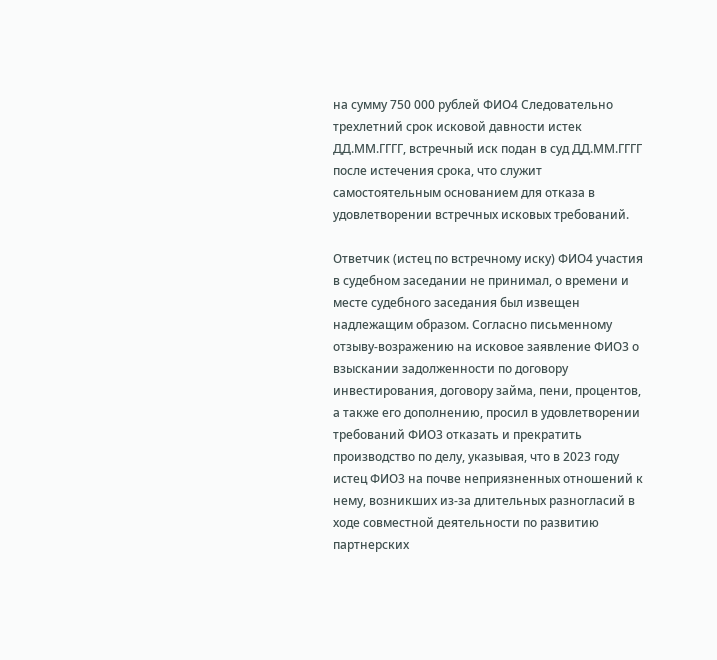на сумму 750 000 рублей ФИО4 Следовательно трехлетний срок исковой давности истек ДД.ММ.ГГГГ, встречный иск подан в суд ДД.ММ.ГГГГ после истечения срока, что служит самостоятельным основанием для отказа в удовлетворении встречных исковых требований.

Ответчик (истец по встречному иску) ФИО4 участия в судебном заседании не принимал, о времени и месте судебного заседания был извещен надлежащим образом. Согласно письменному отзыву-возражению на исковое заявление ФИО3 о взыскании задолженности по договору инвестирования, договору займа, пени, процентов, а также его дополнению, просил в удовлетворении требований ФИО3 отказать и прекратить производство по делу, указывая, что в 2023 году истец ФИО3 на почве неприязненных отношений к нему, возникших из-за длительных разногласий в ходе совместной деятельности по развитию партнерских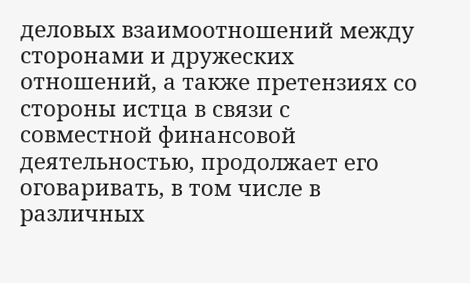деловых взаимоотношений между сторонами и дружеских отношений, а также претензиях со стороны истца в связи с совместной финансовой деятельностью, продолжает его оговаривать, в том числе в различных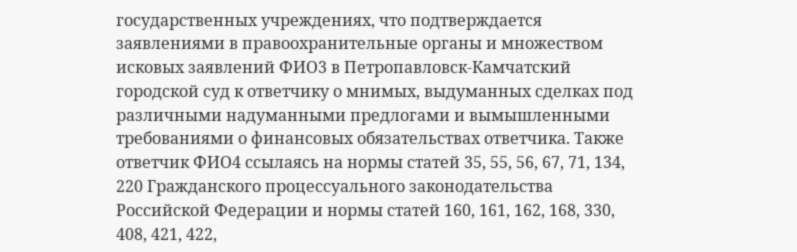государственных учреждениях, что подтверждается заявлениями в правоохранительные органы и множеством исковых заявлений ФИО3 в Петропавловск-Камчатский городской суд к ответчику о мнимых, выдуманных сделках под различными надуманными предлогами и вымышленными требованиями о финансовых обязательствах ответчика. Также ответчик ФИО4 ссылаясь на нормы статей 35, 55, 56, 67, 71, 134, 220 Гражданского процессуального законодательства Российской Федерации и нормы статей 160, 161, 162, 168, 330, 408, 421, 422,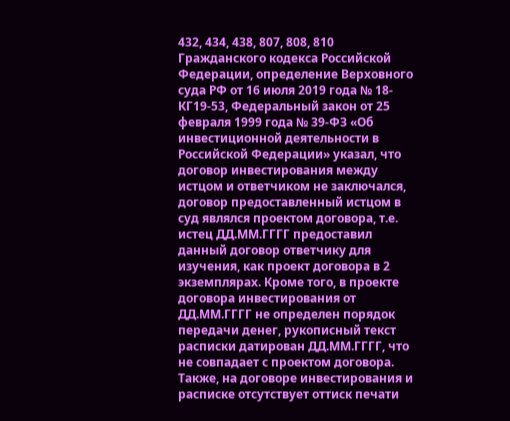432, 434, 438, 807, 808, 810 Гражданского кодекса Российской Федерации, определение Верховного суда РФ от 16 июля 2019 года № 18-КГ19-53, Федеральный закон от 25 февраля 1999 года № 39-ФЗ «Об инвестиционной деятельности в Российской Федерации» указал, что договор инвестирования между истцом и ответчиком не заключался, договор предоставленный истцом в суд являлся проектом договора, т.е. истец ДД.ММ.ГГГГ предоставил данный договор ответчику для изучения, как проект договора в 2 экземплярах. Кроме того, в проекте договора инвестирования от ДД.ММ.ГГГГ не определен порядок передачи денег, рукописный текст расписки датирован ДД.ММ.ГГГГ, что не совпадает с проектом договора. Также, на договоре инвестирования и расписке отсутствует оттиск печати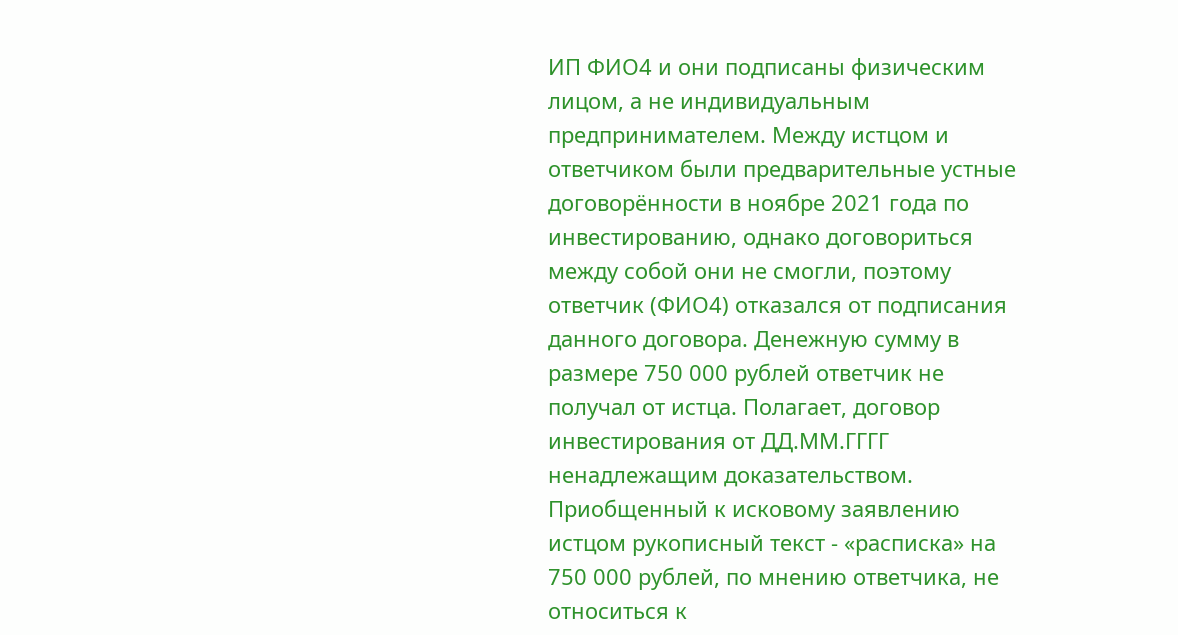ИП ФИО4 и они подписаны физическим лицом, а не индивидуальным предпринимателем. Между истцом и ответчиком были предварительные устные договорённости в ноябре 2021 года по инвестированию, однако договориться между собой они не смогли, поэтому ответчик (ФИО4) отказался от подписания данного договора. Денежную сумму в размере 750 000 рублей ответчик не получал от истца. Полагает, договор инвестирования от ДД.ММ.ГГГГ ненадлежащим доказательством. Приобщенный к исковому заявлению истцом рукописный текст - «расписка» на 750 000 рублей, по мнению ответчика, не относиться к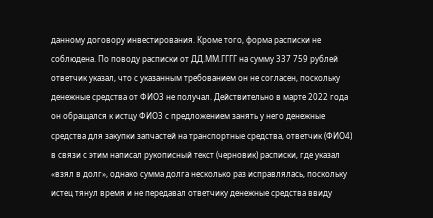данному договору инвестирования. Кроме того, форма расписки не соблюдена. По поводу расписки от ДД.ММ.ГГГГ на сумму 337 759 рублей ответчик указал, что с указанным требованием он не согласен, поскольку денежные средства от ФИО3 не получал. Действительно в марте 2022 года он обращался к истцу ФИО3 с предложением занять у него денежные средства для закупки запчастей на транспортные средства, ответчик (ФИО4) в связи с этим написал рукописный текст (черновик) расписки, где указал «взял в долг», однако сумма долга несколько раз исправлялась, поскольку истец тянул время и не передавал ответчику денежные средства ввиду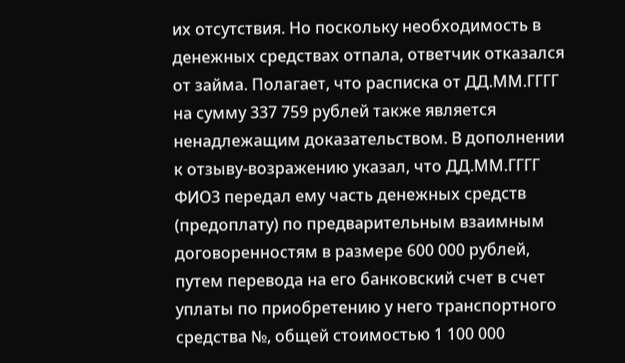их отсутствия. Но поскольку необходимость в денежных средствах отпала, ответчик отказался от займа. Полагает, что расписка от ДД.ММ.ГГГГ на сумму 337 759 рублей также является ненадлежащим доказательством. В дополнении к отзыву-возражению указал, что ДД.ММ.ГГГГ ФИО3 передал ему часть денежных средств (предоплату) по предварительным взаимным договоренностям в размере 600 000 рублей, путем перевода на его банковский счет в счет уплаты по приобретению у него транспортного средства №, общей стоимостью 1 100 000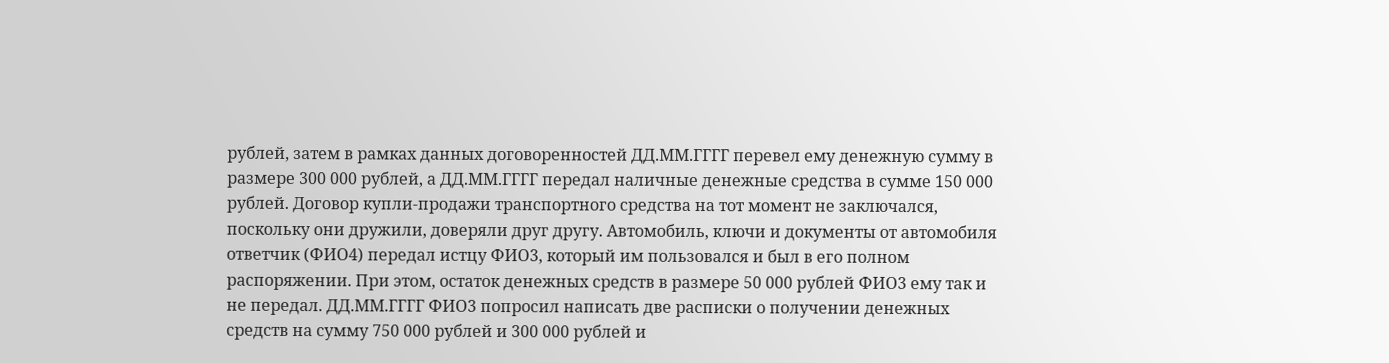рублей, затем в рамках данных договоренностей ДД.ММ.ГГГГ перевел ему денежную сумму в размере 300 000 рублей, а ДД.ММ.ГГГГ передал наличные денежные средства в сумме 150 000 рублей. Договор купли-продажи транспортного средства на тот момент не заключался, поскольку они дружили, доверяли друг другу. Автомобиль, ключи и документы от автомобиля ответчик (ФИО4) передал истцу ФИО3, который им пользовался и был в его полном распоряжении. При этом, остаток денежных средств в размере 50 000 рублей ФИО3 ему так и не передал. ДД.ММ.ГГГГ ФИО3 попросил написать две расписки о получении денежных средств на сумму 750 000 рублей и 300 000 рублей и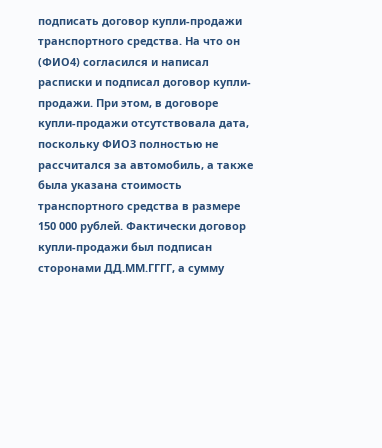подписать договор купли-продажи транспортного средства. На что он (ФИО4) согласился и написал расписки и подписал договор купли-продажи. При этом, в договоре купли-продажи отсутствовала дата, поскольку ФИО3 полностью не рассчитался за автомобиль, а также была указана стоимость транспортного средства в размере 150 000 рублей. Фактически договор купли-продажи был подписан сторонами ДД.ММ.ГГГГ, а сумму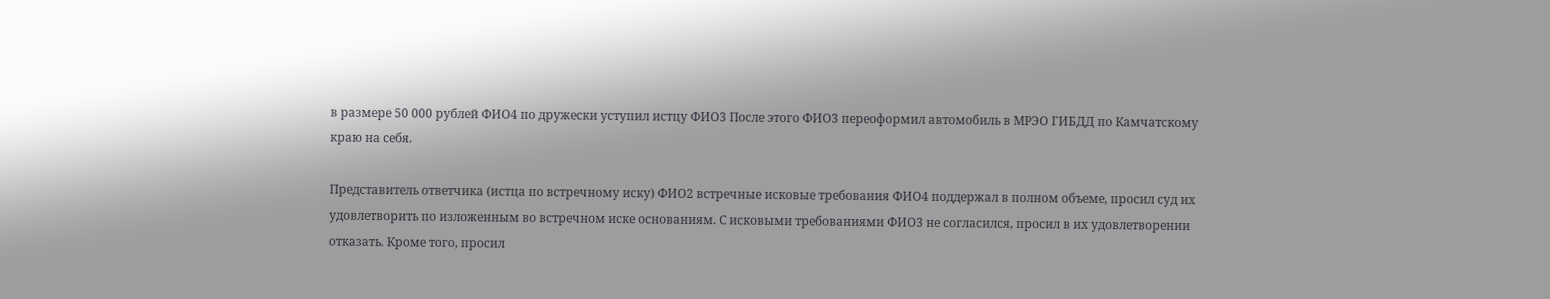в размере 50 000 рублей ФИО4 по дружески уступил истцу ФИО3 После этого ФИО3 переоформил автомобиль в МРЭО ГИБДД по Камчатскому краю на себя.

Представитель ответчика (истца по встречному иску) ФИО2 встречные исковые требования ФИО4 поддержал в полном объеме, просил суд их удовлетворить по изложенным во встречном иске основаниям. С исковыми требованиями ФИО3 не согласился, просил в их удовлетворении отказать. Кроме того, просил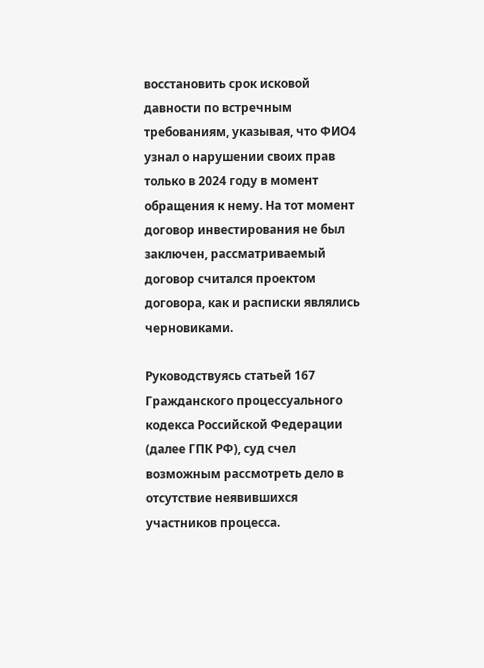восстановить срок исковой давности по встречным требованиям, указывая, что ФИО4 узнал о нарушении своих прав только в 2024 году в момент обращения к нему. На тот момент договор инвестирования не был заключен, рассматриваемый договор считался проектом договора, как и расписки являлись черновиками.

Руководствуясь статьей 167 Гражданского процессуального кодекса Российской Федерации (далее ГПК РФ), суд счел возможным рассмотреть дело в отсутствие неявившихся участников процесса.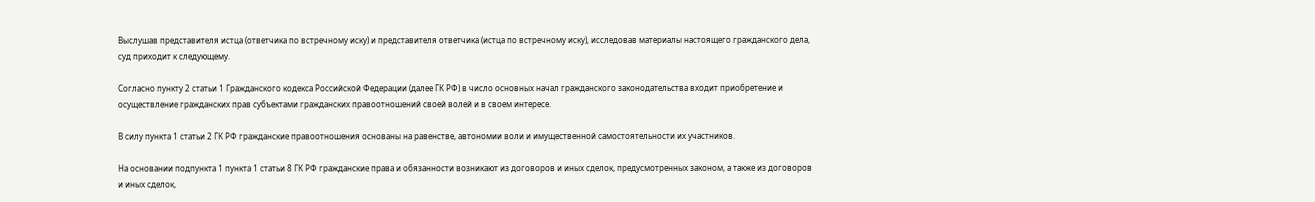Выслушав представителя истца (ответчика по встречному иску) и представителя ответчика (истца по встречному иску), исследовав материалы настоящего гражданского дела, суд приходит к следующему.

Согласно пункту 2 статьи 1 Гражданского кодекса Российской Федерации (далее ГК РФ) в число основных начал гражданского законодательства входит приобретение и осуществление гражданских прав субъектами гражданских правоотношений своей волей и в своем интересе.

В силу пункта 1 статьи 2 ГК РФ гражданские правоотношения основаны на равенстве, автономии воли и имущественной самостоятельности их участников.

На основании подпункта 1 пункта 1 статьи 8 ГК РФ гражданские права и обязанности возникают из договоров и иных сделок, предусмотренных законом, а также из договоров и иных сделок,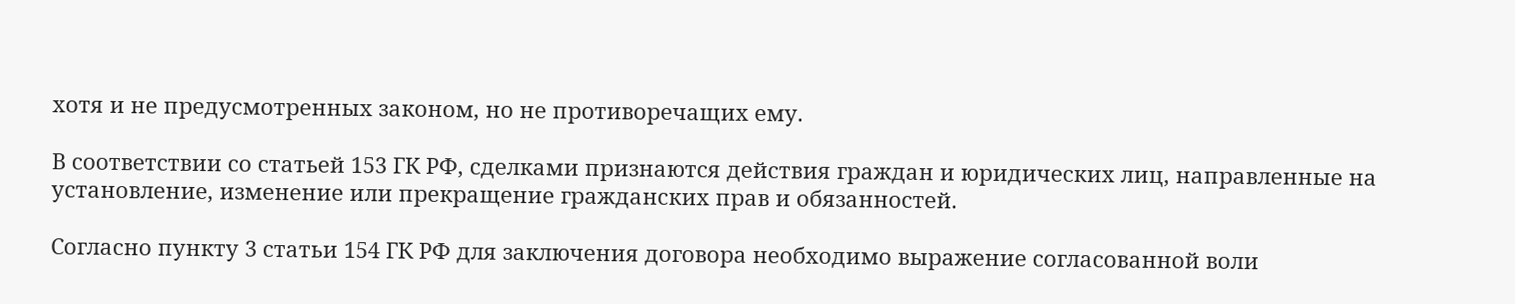хотя и не предусмотренных законом, но не противоречащих ему.

В соответствии со статьей 153 ГК РФ, сделками признаются действия граждан и юридических лиц, направленные на установление, изменение или прекращение гражданских прав и обязанностей.

Согласно пункту 3 статьи 154 ГК РФ для заключения договора необходимо выражение согласованной воли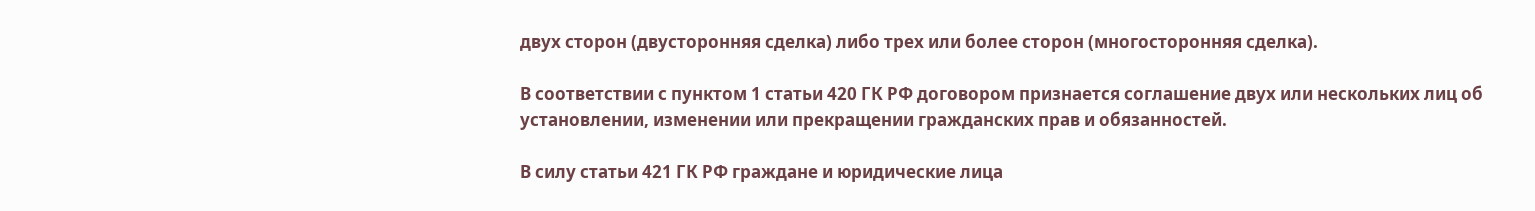двух сторон (двусторонняя сделка) либо трех или более сторон (многосторонняя сделка).

В соответствии с пунктом 1 статьи 420 ГК РФ договором признается соглашение двух или нескольких лиц об установлении, изменении или прекращении гражданских прав и обязанностей.

В силу статьи 421 ГК РФ граждане и юридические лица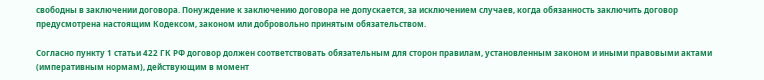свободны в заключении договора. Понуждение к заключению договора не допускается, за исключением случаев, когда обязанность заключить договор предусмотрена настоящим Кодексом, законом или добровольно принятым обязательством.

Согласно пункту 1 статьи 422 ГК РФ договор должен соответствовать обязательным для сторон правилам, установленным законом и иными правовыми актами (императивным нормам), действующим в момент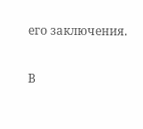его заключения.

В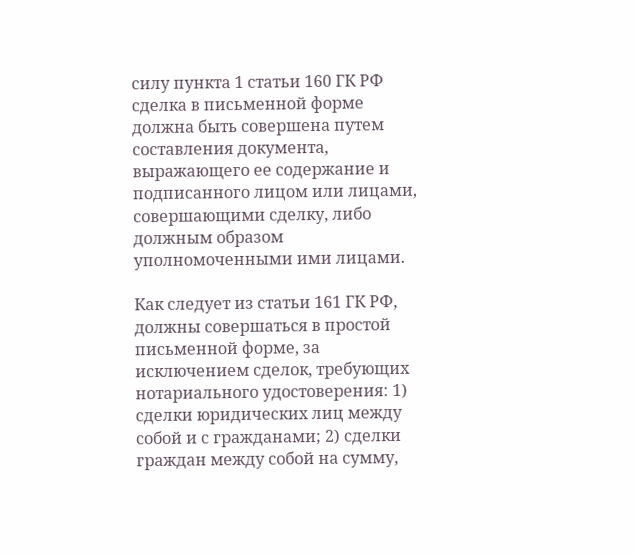силу пункта 1 статьи 160 ГК РФ сделка в письменной форме должна быть совершена путем составления документа, выражающего ее содержание и подписанного лицом или лицами, совершающими сделку, либо должным образом уполномоченными ими лицами.

Как следует из статьи 161 ГК РФ, должны совершаться в простой письменной форме, за исключением сделок, требующих нотариального удостоверения: 1) сделки юридических лиц между собой и с гражданами; 2) сделки граждан между собой на сумму,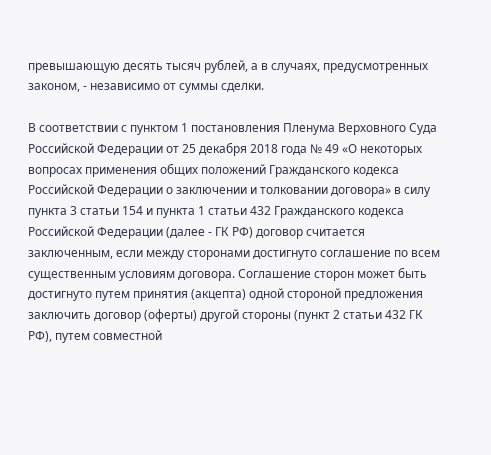превышающую десять тысяч рублей, а в случаях, предусмотренных законом, - независимо от суммы сделки.

В соответствии с пунктом 1 постановления Пленума Верховного Суда Российской Федерации от 25 декабря 2018 года № 49 «О некоторых вопросах применения общих положений Гражданского кодекса Российской Федерации о заключении и толковании договора» в силу пункта 3 статьи 154 и пункта 1 статьи 432 Гражданского кодекса Российской Федерации (далее - ГК РФ) договор считается заключенным, если между сторонами достигнуто соглашение по всем существенным условиям договора. Соглашение сторон может быть достигнуто путем принятия (акцепта) одной стороной предложения заключить договор (оферты) другой стороны (пункт 2 статьи 432 ГК РФ), путем совместной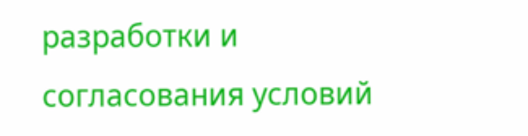разработки и согласования условий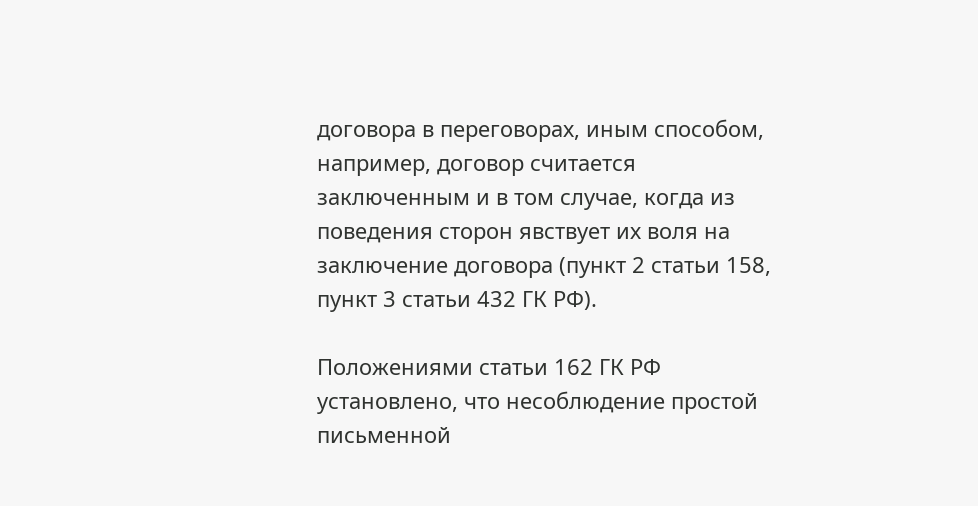договора в переговорах, иным способом, например, договор считается заключенным и в том случае, когда из поведения сторон явствует их воля на заключение договора (пункт 2 статьи 158, пункт 3 статьи 432 ГК РФ).

Положениями статьи 162 ГК РФ установлено, что несоблюдение простой письменной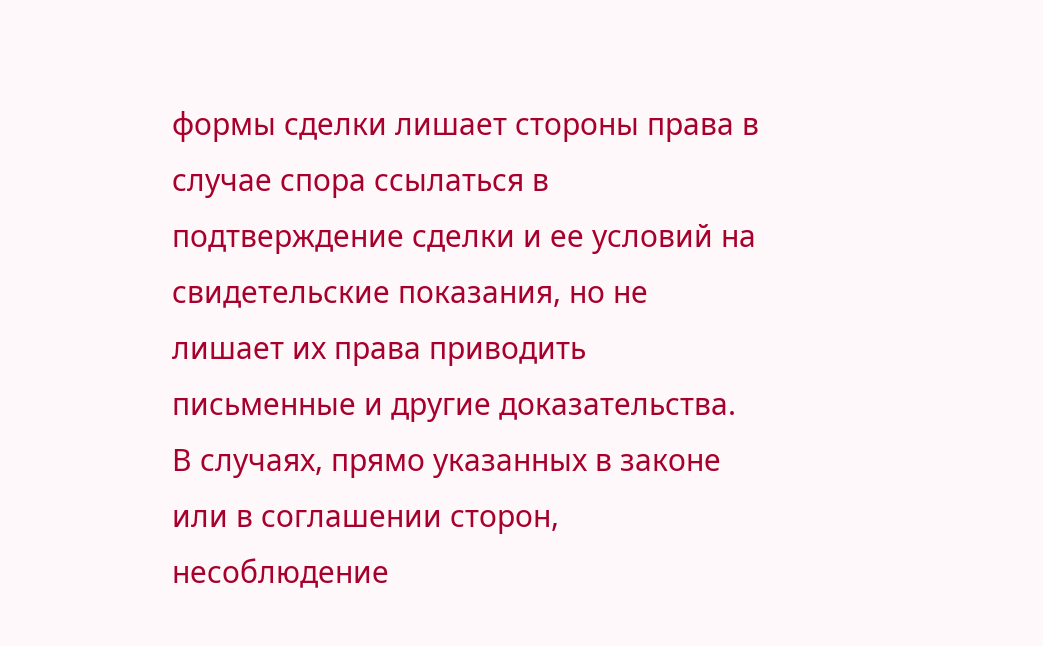формы сделки лишает стороны права в случае спора ссылаться в подтверждение сделки и ее условий на свидетельские показания, но не лишает их права приводить письменные и другие доказательства. В случаях, прямо указанных в законе или в соглашении сторон, несоблюдение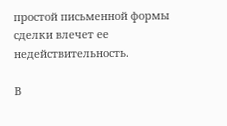простой письменной формы сделки влечет ее недействительность.

В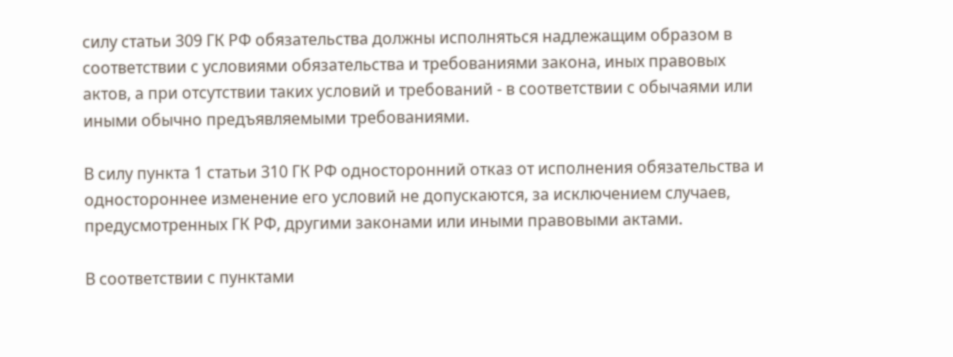силу статьи 309 ГК РФ обязательства должны исполняться надлежащим образом в соответствии с условиями обязательства и требованиями закона, иных правовых актов, а при отсутствии таких условий и требований - в соответствии с обычаями или иными обычно предъявляемыми требованиями.

В силу пункта 1 статьи 310 ГК РФ односторонний отказ от исполнения обязательства и одностороннее изменение его условий не допускаются, за исключением случаев, предусмотренных ГК РФ, другими законами или иными правовыми актами.

В соответствии с пунктами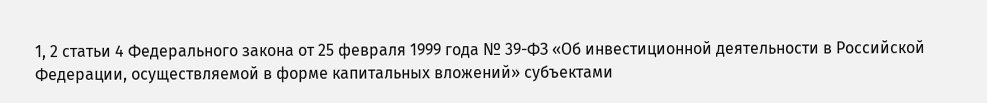1, 2 статьи 4 Федерального закона от 25 февраля 1999 года № 39-ФЗ «Об инвестиционной деятельности в Российской Федерации, осуществляемой в форме капитальных вложений» субъектами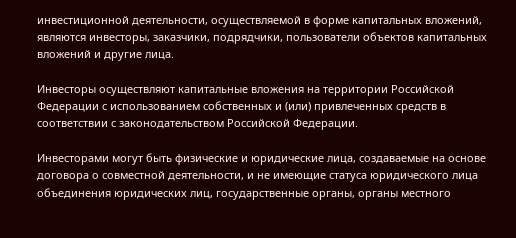инвестиционной деятельности, осуществляемой в форме капитальных вложений, являются инвесторы, заказчики, подрядчики, пользователи объектов капитальных вложений и другие лица.

Инвесторы осуществляют капитальные вложения на территории Российской Федерации с использованием собственных и (или) привлеченных средств в соответствии с законодательством Российской Федерации.

Инвесторами могут быть физические и юридические лица, создаваемые на основе договора о совместной деятельности, и не имеющие статуса юридического лица объединения юридических лиц, государственные органы, органы местного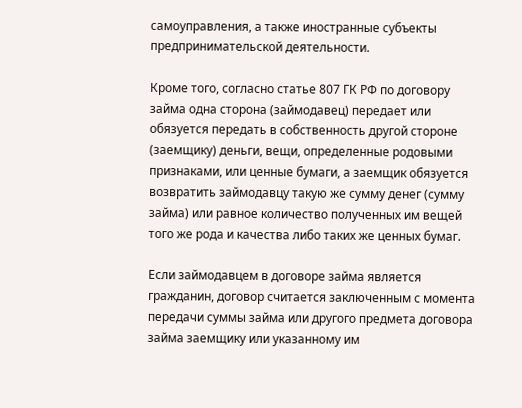самоуправления, а также иностранные субъекты предпринимательской деятельности.

Кроме того, согласно статье 807 ГК РФ по договору займа одна сторона (займодавец) передает или обязуется передать в собственность другой стороне (заемщику) деньги, вещи, определенные родовыми признаками, или ценные бумаги, а заемщик обязуется возвратить займодавцу такую же сумму денег (сумму займа) или равное количество полученных им вещей того же рода и качества либо таких же ценных бумаг.

Если займодавцем в договоре займа является гражданин, договор считается заключенным с момента передачи суммы займа или другого предмета договора займа заемщику или указанному им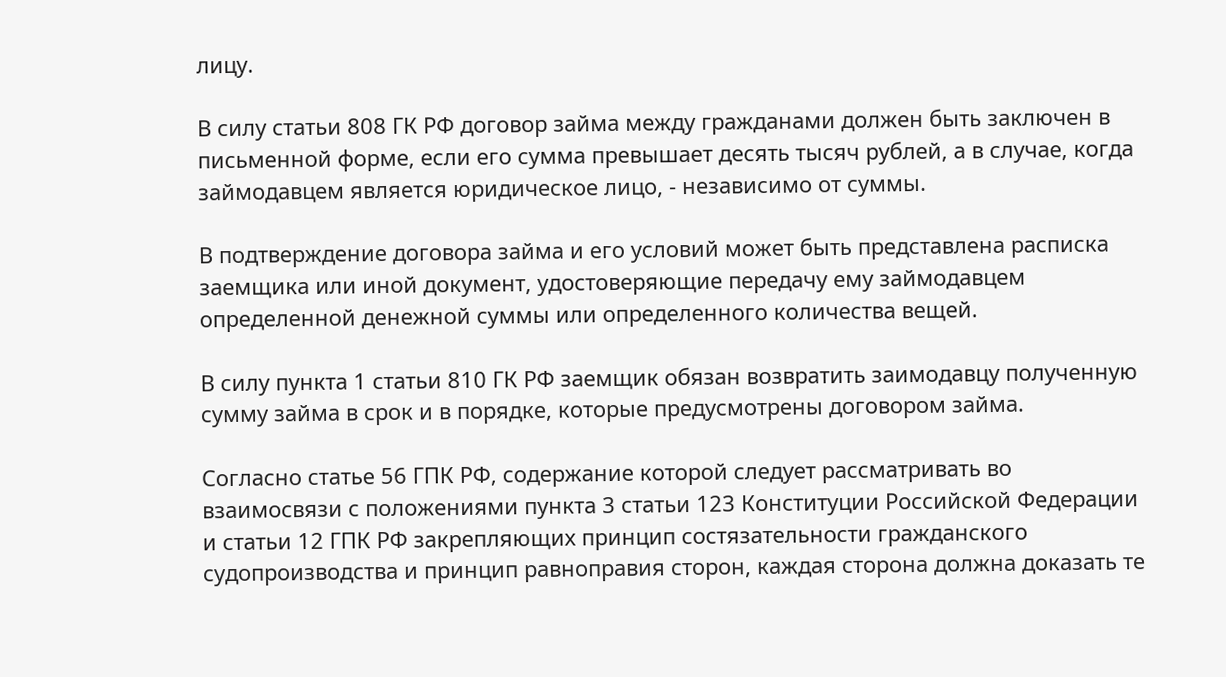лицу.

В силу статьи 808 ГК РФ договор займа между гражданами должен быть заключен в письменной форме, если его сумма превышает десять тысяч рублей, а в случае, когда займодавцем является юридическое лицо, - независимо от суммы.

В подтверждение договора займа и его условий может быть представлена расписка заемщика или иной документ, удостоверяющие передачу ему займодавцем определенной денежной суммы или определенного количества вещей.

В силу пункта 1 статьи 810 ГК РФ заемщик обязан возвратить заимодавцу полученную сумму займа в срок и в порядке, которые предусмотрены договором займа.

Согласно статье 56 ГПК РФ, содержание которой следует рассматривать во взаимосвязи с положениями пункта 3 статьи 123 Конституции Российской Федерации и статьи 12 ГПК РФ закрепляющих принцип состязательности гражданского судопроизводства и принцип равноправия сторон, каждая сторона должна доказать те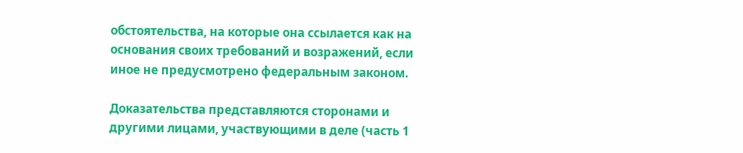обстоятельства, на которые она ссылается как на основания своих требований и возражений, если иное не предусмотрено федеральным законом.

Доказательства представляются сторонами и другими лицами, участвующими в деле (часть 1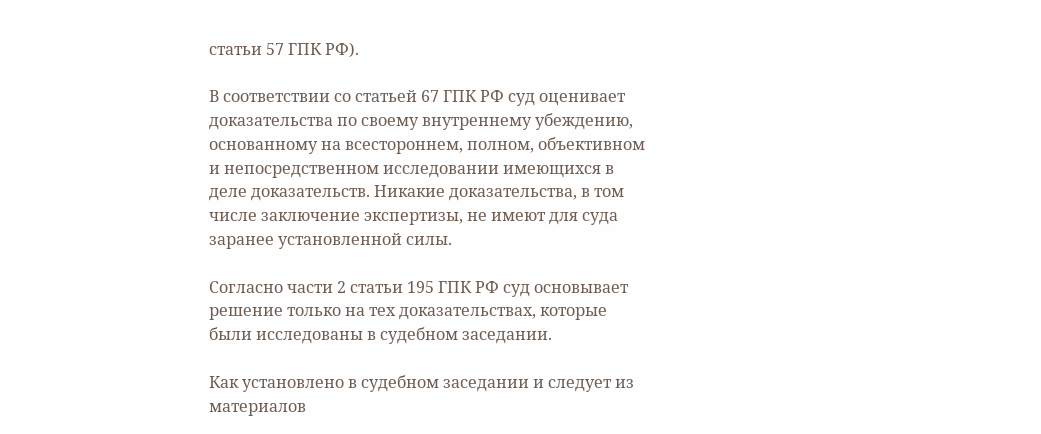статьи 57 ГПК РФ).

В соответствии со статьей 67 ГПК РФ суд оценивает доказательства по своему внутреннему убеждению, основанному на всестороннем, полном, объективном и непосредственном исследовании имеющихся в деле доказательств. Никакие доказательства, в том числе заключение экспертизы, не имеют для суда заранее установленной силы.

Согласно части 2 статьи 195 ГПК РФ суд основывает решение только на тех доказательствах, которые были исследованы в судебном заседании.

Как установлено в судебном заседании и следует из материалов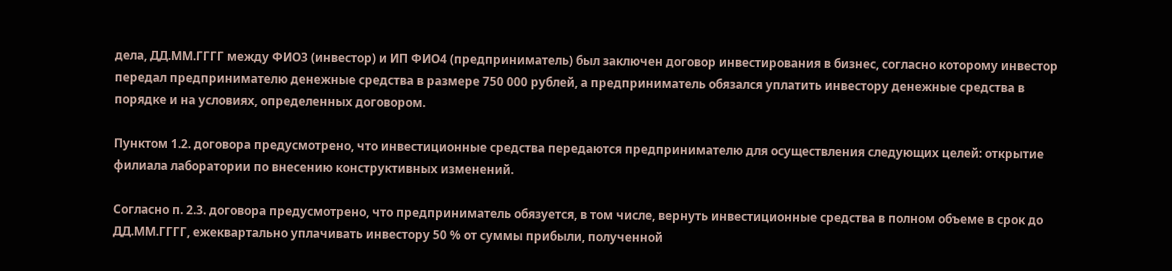дела, ДД.ММ.ГГГГ между ФИО3 (инвестор) и ИП ФИО4 (предприниматель) был заключен договор инвестирования в бизнес, согласно которому инвестор передал предпринимателю денежные средства в размере 750 000 рублей, а предприниматель обязался уплатить инвестору денежные средства в порядке и на условиях, определенных договором.

Пунктом 1.2. договора предусмотрено, что инвестиционные средства передаются предпринимателю для осуществления следующих целей: открытие филиала лаборатории по внесению конструктивных изменений.

Согласно п. 2.3. договора предусмотрено, что предприниматель обязуется, в том числе, вернуть инвестиционные средства в полном объеме в срок до ДД.ММ.ГГГГ, ежеквартально уплачивать инвестору 50 % от суммы прибыли, полученной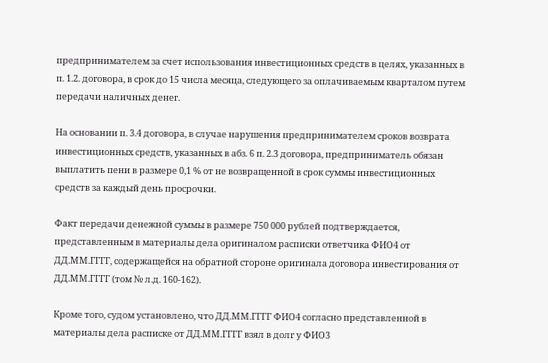предпринимателем за счет использования инвестиционных средств в целях, указанных в п. 1.2. договора, в срок до 15 числа месяца, следующего за оплачиваемым кварталом путем передачи наличных денег.

На основании п. 3.4 договора, в случае нарушения предпринимателем сроков возврата инвестиционных средств, указанных в абз. 6 п. 2.3 договора, предприниматель обязан выплатить пени в размере 0,1 % от не возвращенной в срок суммы инвестиционных средств за каждый день просрочки.

Факт передачи денежной суммы в размере 750 000 рублей подтверждается, представленным в материалы дела оригиналом расписки ответчика ФИО4 от ДД.ММ.ГГГГ, содержащейся на обратной стороне оригинала договора инвестирования от ДД.ММ.ГГГГ (том № л.д. 160-162).

Кроме того, судом установлено, что ДД.ММ.ГГГГ ФИО4 согласно представленной в материалы дела расписке от ДД.ММ.ГГГГ взял в долг у ФИО3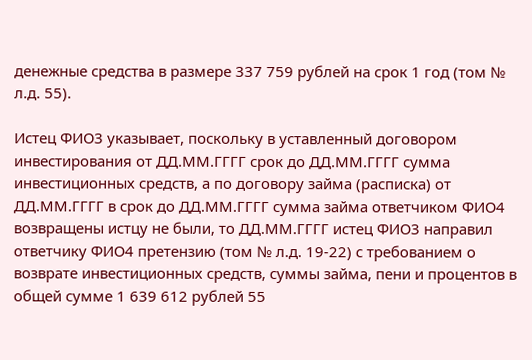денежные средства в размере 337 759 рублей на срок 1 год (том № л.д. 55).

Истец ФИО3 указывает, поскольку в уставленный договором инвестирования от ДД.ММ.ГГГГ срок до ДД.ММ.ГГГГ сумма инвестиционных средств, а по договору займа (расписка) от ДД.ММ.ГГГГ в срок до ДД.ММ.ГГГГ сумма займа ответчиком ФИО4 возвращены истцу не были, то ДД.ММ.ГГГГ истец ФИО3 направил ответчику ФИО4 претензию (том № л.д. 19-22) с требованием о возврате инвестиционных средств, суммы займа, пени и процентов в общей сумме 1 639 612 рублей 55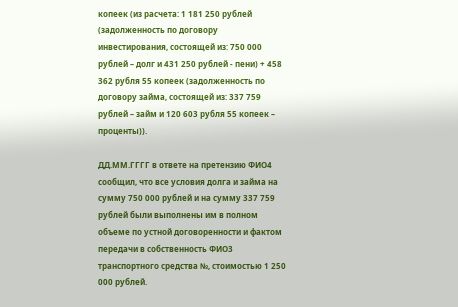копеек (из расчета: 1 181 250 рублей (задолженность по договору инвестирования, состоящей из: 750 000 рублей – долг и 431 250 рублей - пени) + 458 362 рубля 55 копеек (задолженность по договору займа, состоящей из: 337 759 рублей – займ и 120 603 рубля 55 копеек – проценты)).

ДД.ММ.ГГГГ в ответе на претензию ФИО4 сообщил, что все условия долга и займа на сумму 750 000 рублей и на сумму 337 759 рублей были выполнены им в полном объеме по устной договоренности и фактом передачи в собственность ФИО3 транспортного средства №, стоимостью 1 250 000 рублей.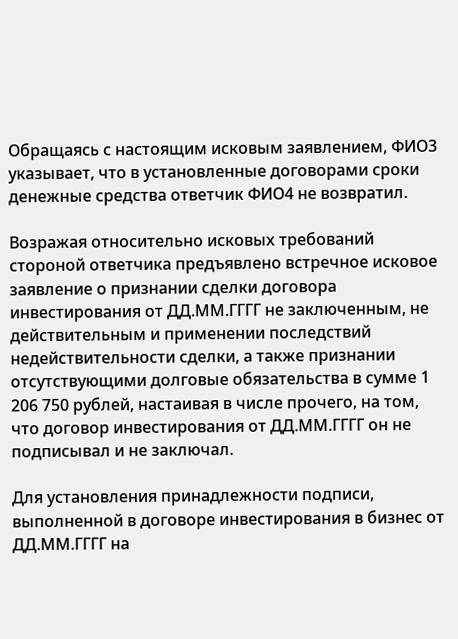Обращаясь с настоящим исковым заявлением, ФИО3 указывает, что в установленные договорами сроки денежные средства ответчик ФИО4 не возвратил.

Возражая относительно исковых требований стороной ответчика предъявлено встречное исковое заявление о признании сделки договора инвестирования от ДД.ММ.ГГГГ не заключенным, не действительным и применении последствий недействительности сделки, а также признании отсутствующими долговые обязательства в сумме 1 206 750 рублей, настаивая в числе прочего, на том, что договор инвестирования от ДД.ММ.ГГГГ он не подписывал и не заключал.

Для установления принадлежности подписи, выполненной в договоре инвестирования в бизнес от ДД.ММ.ГГГГ на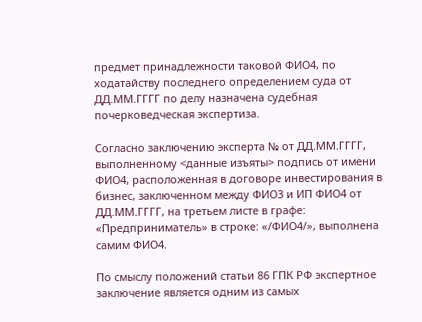предмет принадлежности таковой ФИО4, по ходатайству последнего определением суда от ДД.ММ.ГГГГ по делу назначена судебная почерковедческая экспертиза.

Согласно заключению эксперта № от ДД.ММ.ГГГГ, выполненному <данные изъяты> подпись от имени ФИО4, расположенная в договоре инвестирования в бизнес, заключенном между ФИО3 и ИП ФИО4 от ДД.ММ.ГГГГ, на третьем листе в графе: «Предприниматель» в строке: «/ФИО4/», выполнена самим ФИО4.

По смыслу положений статьи 86 ГПК РФ экспертное заключение является одним из самых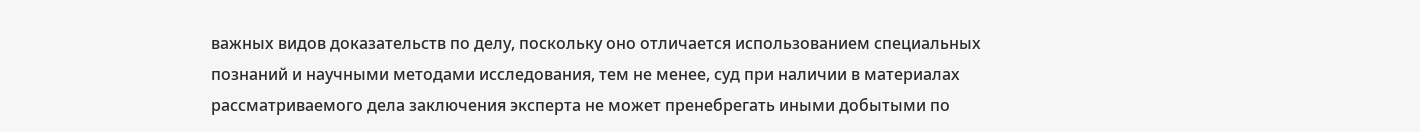важных видов доказательств по делу, поскольку оно отличается использованием специальных познаний и научными методами исследования, тем не менее, суд при наличии в материалах рассматриваемого дела заключения эксперта не может пренебрегать иными добытыми по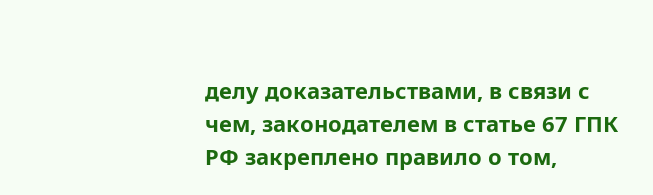делу доказательствами, в связи с чем, законодателем в статье 67 ГПК РФ закреплено правило о том,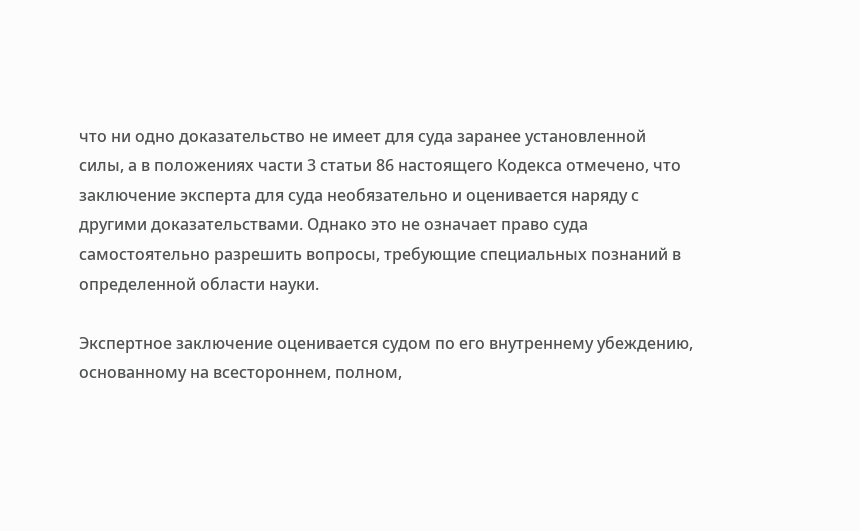что ни одно доказательство не имеет для суда заранее установленной силы, а в положениях части 3 статьи 86 настоящего Кодекса отмечено, что заключение эксперта для суда необязательно и оценивается наряду с другими доказательствами. Однако это не означает право суда самостоятельно разрешить вопросы, требующие специальных познаний в определенной области науки.

Экспертное заключение оценивается судом по его внутреннему убеждению, основанному на всестороннем, полном,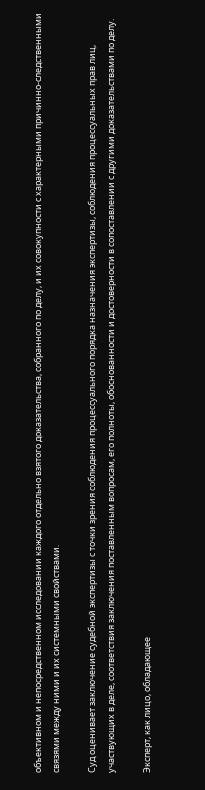объективном и непосредственном исследовании каждого отдельно взятого доказательства, собранного по делу, и их совокупности с характерными причинно-следственными связями между ними и их системными свойствами.

Суд оценивает заключение судебной экспертизы с точки зрения соблюдения процессуального порядка назначения экспертизы, соблюдения процессуальных прав лиц, участвующих в деле, соответствия заключения поставленным вопросам, его полноты, обоснованности и достоверности в сопоставлении с другими доказательствами по делу.

Эксперт, как лицо, обладающее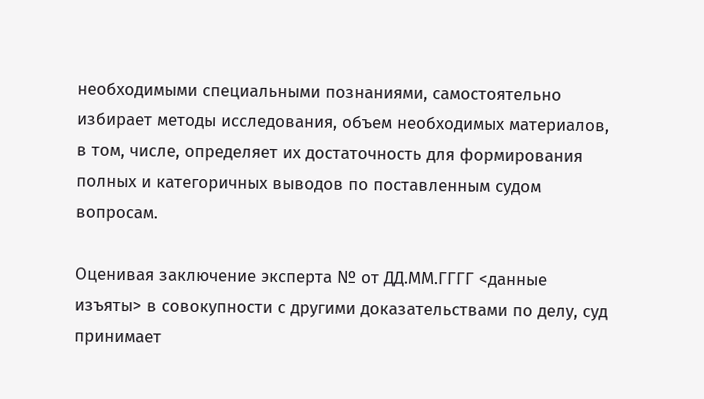необходимыми специальными познаниями, самостоятельно избирает методы исследования, объем необходимых материалов, в том, числе, определяет их достаточность для формирования полных и категоричных выводов по поставленным судом вопросам.

Оценивая заключение эксперта № от ДД.ММ.ГГГГ <данные изъяты> в совокупности с другими доказательствами по делу, суд принимает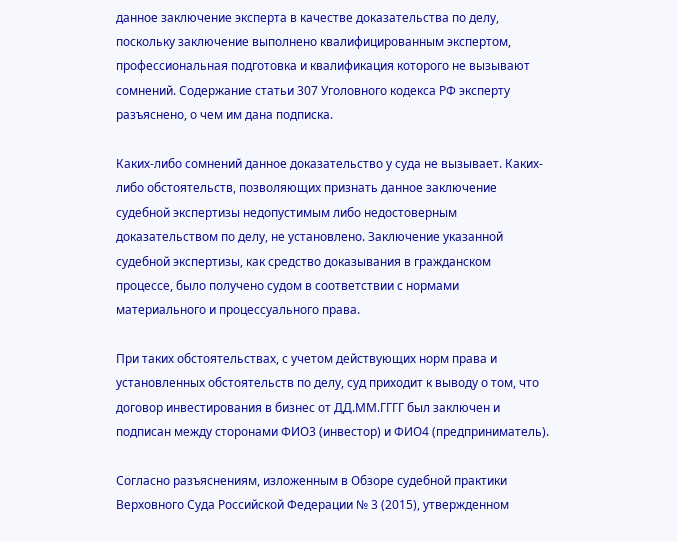данное заключение эксперта в качестве доказательства по делу, поскольку заключение выполнено квалифицированным экспертом, профессиональная подготовка и квалификация которого не вызывают сомнений. Содержание статьи 307 Уголовного кодекса РФ эксперту разъяснено, о чем им дана подписка.

Каких-либо сомнений данное доказательство у суда не вызывает. Каких-либо обстоятельств, позволяющих признать данное заключение судебной экспертизы недопустимым либо недостоверным доказательством по делу, не установлено. Заключение указанной судебной экспертизы, как средство доказывания в гражданском процессе, было получено судом в соответствии с нормами материального и процессуального права.

При таких обстоятельствах, с учетом действующих норм права и установленных обстоятельств по делу, суд приходит к выводу о том, что договор инвестирования в бизнес от ДД.ММ.ГГГГ был заключен и подписан между сторонами ФИО3 (инвестор) и ФИО4 (предприниматель).

Согласно разъяснениям, изложенным в Обзоре судебной практики Верховного Суда Российской Федерации № 3 (2015), утвержденном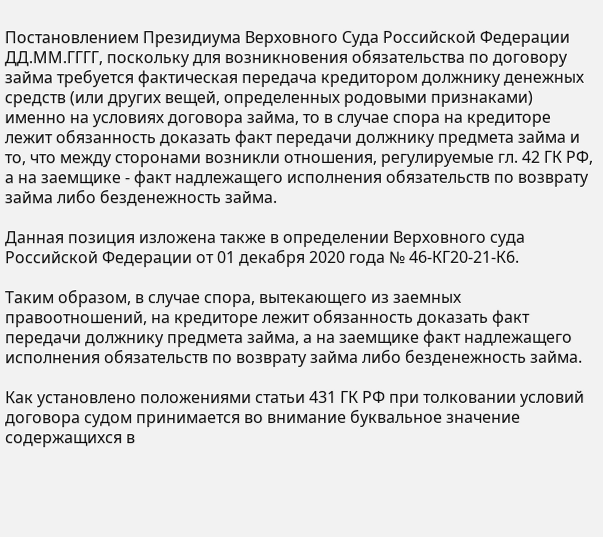Постановлением Президиума Верховного Суда Российской Федерации ДД.ММ.ГГГГ, поскольку для возникновения обязательства по договору займа требуется фактическая передача кредитором должнику денежных средств (или других вещей, определенных родовыми признаками) именно на условиях договора займа, то в случае спора на кредиторе лежит обязанность доказать факт передачи должнику предмета займа и то, что между сторонами возникли отношения, регулируемые гл. 42 ГК РФ, а на заемщике - факт надлежащего исполнения обязательств по возврату займа либо безденежность займа.

Данная позиция изложена также в определении Верховного суда Российской Федерации от 01 декабря 2020 года № 46-КГ20-21-К6.

Таким образом, в случае спора, вытекающего из заемных правоотношений, на кредиторе лежит обязанность доказать факт передачи должнику предмета займа, а на заемщике факт надлежащего исполнения обязательств по возврату займа либо безденежность займа.

Как установлено положениями статьи 431 ГК РФ при толковании условий договора судом принимается во внимание буквальное значение содержащихся в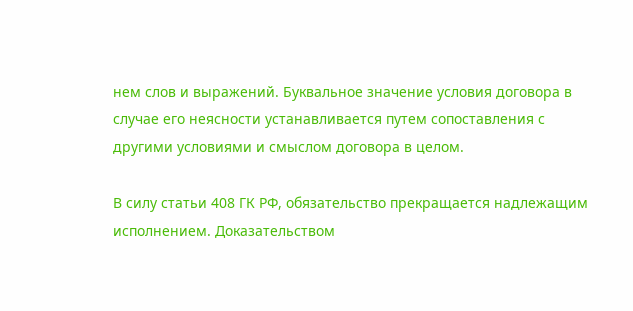нем слов и выражений. Буквальное значение условия договора в случае его неясности устанавливается путем сопоставления с другими условиями и смыслом договора в целом.

В силу статьи 408 ГК РФ, обязательство прекращается надлежащим исполнением. Доказательством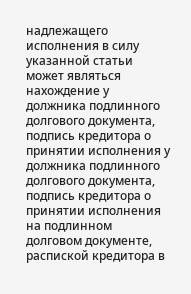надлежащего исполнения в силу указанной статьи может являться нахождение у должника подлинного долгового документа, подпись кредитора о принятии исполнения у должника подлинного долгового документа, подпись кредитора о принятии исполнения на подлинном долговом документе, распиской кредитора в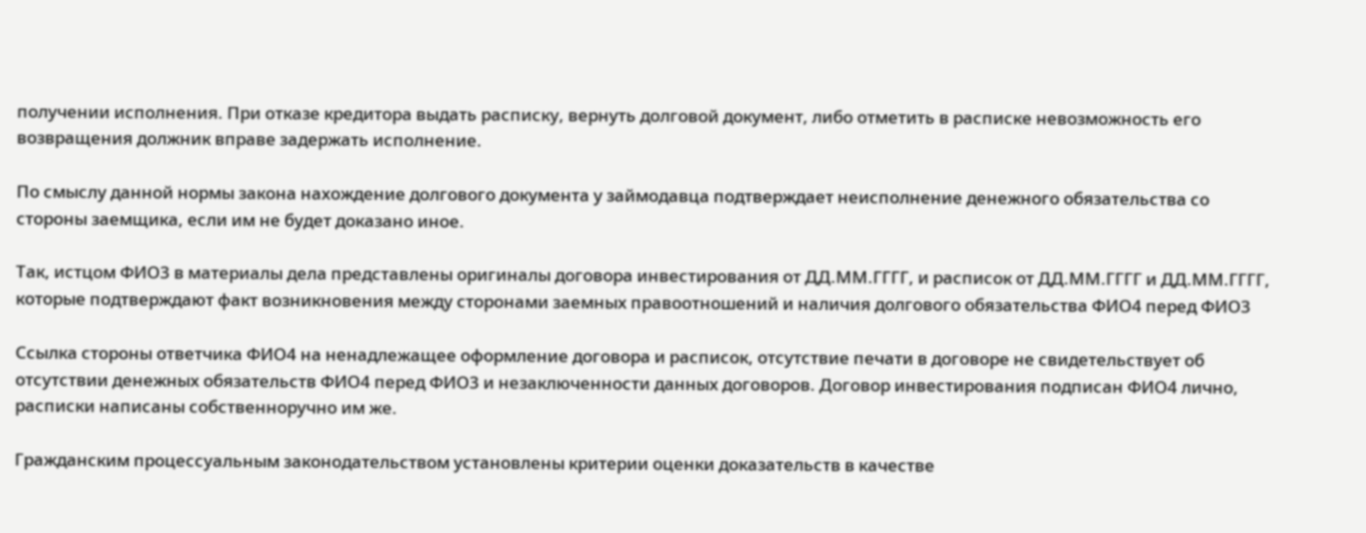получении исполнения. При отказе кредитора выдать расписку, вернуть долговой документ, либо отметить в расписке невозможность его возвращения должник вправе задержать исполнение.

По смыслу данной нормы закона нахождение долгового документа у займодавца подтверждает неисполнение денежного обязательства со стороны заемщика, если им не будет доказано иное.

Так, истцом ФИО3 в материалы дела представлены оригиналы договора инвестирования от ДД.ММ.ГГГГ, и расписок от ДД.ММ.ГГГГ и ДД.ММ.ГГГГ, которые подтверждают факт возникновения между сторонами заемных правоотношений и наличия долгового обязательства ФИО4 перед ФИО3

Ссылка стороны ответчика ФИО4 на ненадлежащее оформление договора и расписок, отсутствие печати в договоре не свидетельствует об отсутствии денежных обязательств ФИО4 перед ФИО3 и незаключенности данных договоров. Договор инвестирования подписан ФИО4 лично, расписки написаны собственноручно им же.

Гражданским процессуальным законодательством установлены критерии оценки доказательств в качестве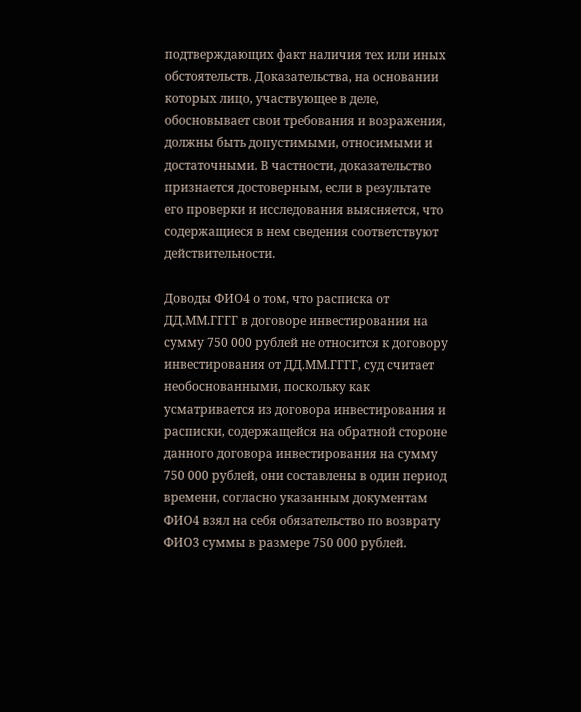подтверждающих факт наличия тех или иных обстоятельств. Доказательства, на основании которых лицо, участвующее в деле, обосновывает свои требования и возражения, должны быть допустимыми, относимыми и достаточными. В частности, доказательство признается достоверным, если в результате его проверки и исследования выясняется, что содержащиеся в нем сведения соответствуют действительности.

Доводы ФИО4 о том, что расписка от ДД.ММ.ГГГГ в договоре инвестирования на сумму 750 000 рублей не относится к договору инвестирования от ДД.ММ.ГГГГ, суд считает необоснованными, поскольку как усматривается из договора инвестирования и расписки, содержащейся на обратной стороне данного договора инвестирования на сумму 750 000 рублей, они составлены в один период времени, согласно указанным документам ФИО4 взял на себя обязательство по возврату ФИО3 суммы в размере 750 000 рублей.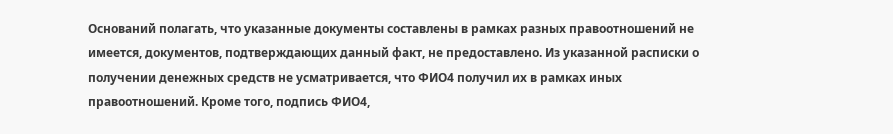Оснований полагать, что указанные документы составлены в рамках разных правоотношений не имеется, документов, подтверждающих данный факт, не предоставлено. Из указанной расписки о получении денежных средств не усматривается, что ФИО4 получил их в рамках иных правоотношений. Кроме того, подпись ФИО4,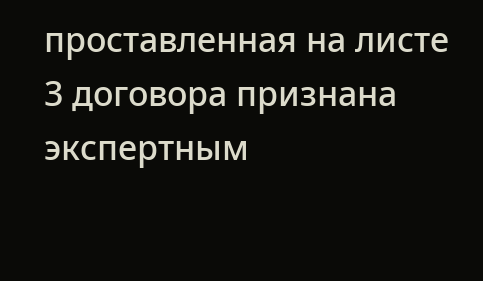проставленная на листе 3 договора признана экспертным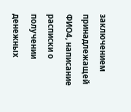заключением принадлежащей ФИО4, написание расписки о получении денежных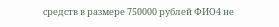средств в размере 750000 рублей ФИО4 не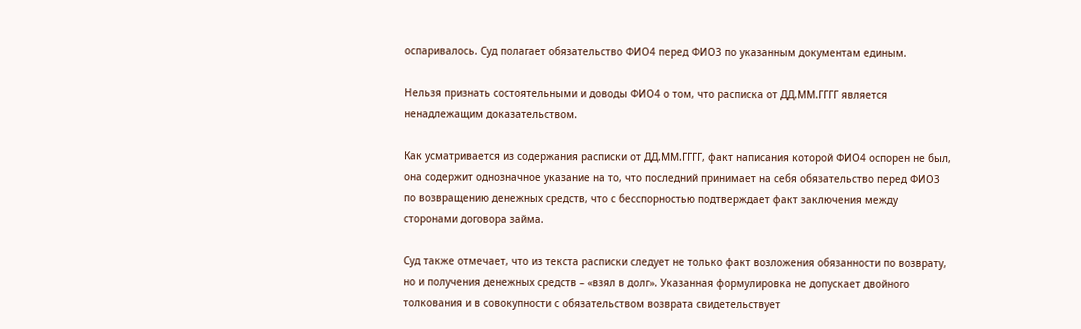оспаривалось. Суд полагает обязательство ФИО4 перед ФИО3 по указанным документам единым.

Нельзя признать состоятельными и доводы ФИО4 о том, что расписка от ДД.ММ.ГГГГ является ненадлежащим доказательством.

Как усматривается из содержания расписки от ДД.ММ.ГГГГ, факт написания которой ФИО4 оспорен не был, она содержит однозначное указание на то, что последний принимает на себя обязательство перед ФИО3 по возвращению денежных средств, что с бесспорностью подтверждает факт заключения между сторонами договора займа.

Суд также отмечает, что из текста расписки следует не только факт возложения обязанности по возврату, но и получения денежных средств – «взял в долг». Указанная формулировка не допускает двойного толкования и в совокупности с обязательством возврата свидетельствует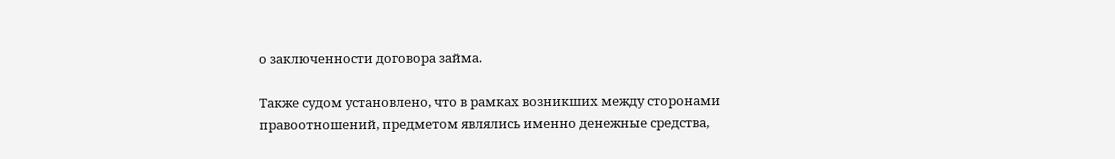о заключенности договора займа.

Также судом установлено, что в рамках возникших между сторонами правоотношений, предметом являлись именно денежные средства,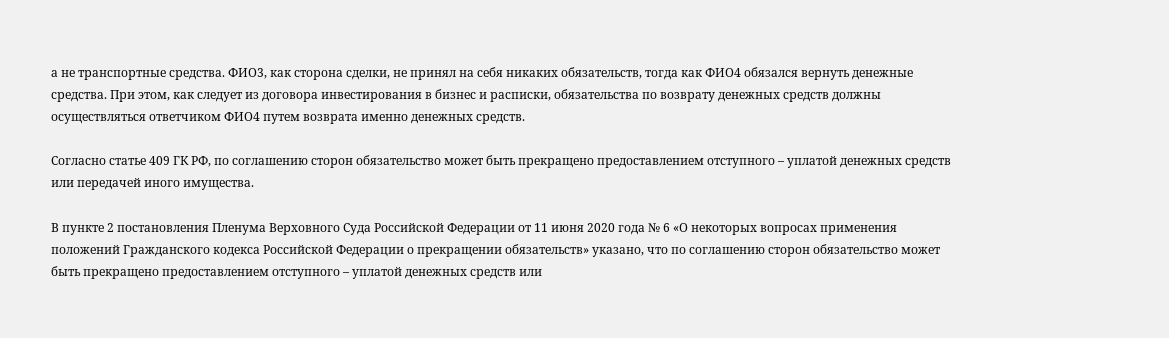а не транспортные средства. ФИО3, как сторона сделки, не принял на себя никаких обязательств, тогда как ФИО4 обязался вернуть денежные средства. При этом, как следует из договора инвестирования в бизнес и расписки, обязательства по возврату денежных средств должны осуществляться ответчиком ФИО4 путем возврата именно денежных средств.

Согласно статье 409 ГК РФ, по соглашению сторон обязательство может быть прекращено предоставлением отступного – уплатой денежных средств или передачей иного имущества.

В пункте 2 постановления Пленума Верховного Суда Российской Федерации от 11 июня 2020 года № 6 «О некоторых вопросах применения положений Гражданского кодекса Российской Федерации о прекращении обязательств» указано, что по соглашению сторон обязательство может быть прекращено предоставлением отступного – уплатой денежных средств или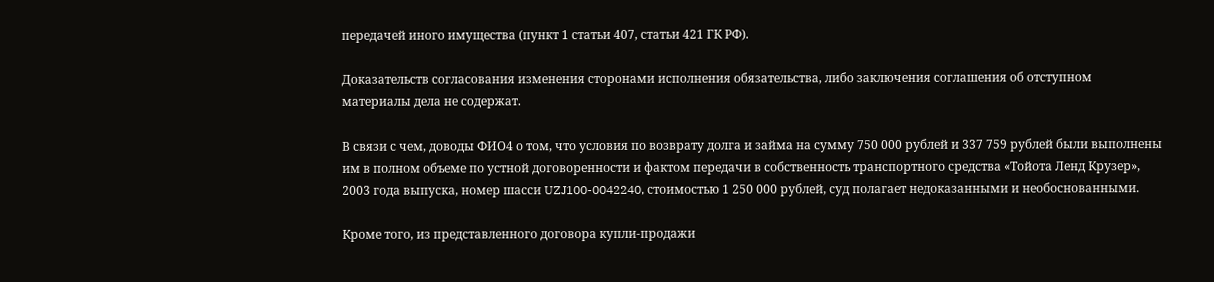передачей иного имущества (пункт 1 статьи 407, статьи 421 ГК РФ).

Доказательств согласования изменения сторонами исполнения обязательства, либо заключения соглашения об отступном материалы дела не содержат.

В связи с чем, доводы ФИО4 о том, что условия по возврату долга и займа на сумму 750 000 рублей и 337 759 рублей были выполнены им в полном объеме по устной договоренности и фактом передачи в собственность транспортного средства «Тойота Ленд Крузер», 2003 года выпуска, номер шасси UZJ100-0042240, стоимостью 1 250 000 рублей, суд полагает недоказанными и необоснованными.

Кроме того, из представленного договора купли-продажи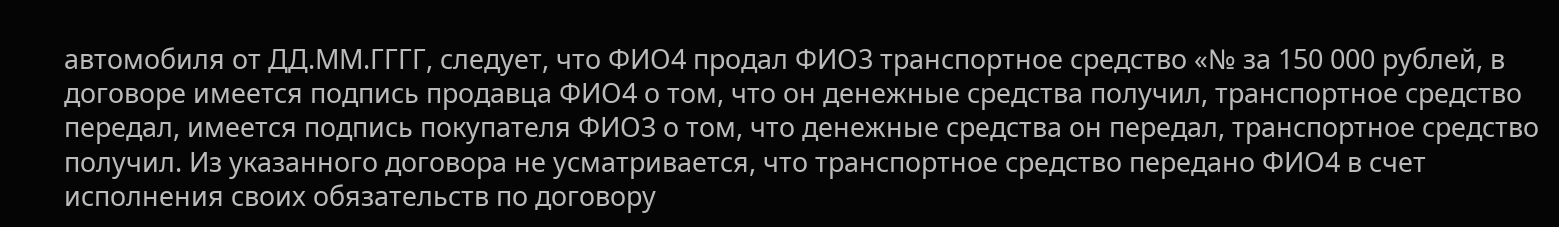автомобиля от ДД.ММ.ГГГГ, следует, что ФИО4 продал ФИО3 транспортное средство «№ за 150 000 рублей, в договоре имеется подпись продавца ФИО4 о том, что он денежные средства получил, транспортное средство передал, имеется подпись покупателя ФИО3 о том, что денежные средства он передал, транспортное средство получил. Из указанного договора не усматривается, что транспортное средство передано ФИО4 в счет исполнения своих обязательств по договору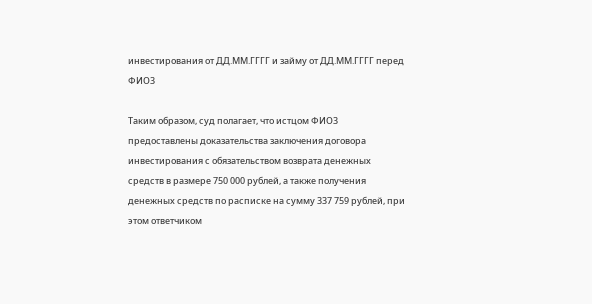инвестирования от ДД.ММ.ГГГГ и займу от ДД.ММ.ГГГГ перед ФИО3

Таким образом, суд полагает, что истцом ФИО3 предоставлены доказательства заключения договора инвестирования с обязательством возврата денежных средств в размере 750 000 рублей, а также получения денежных средств по расписке на сумму 337 759 рублей, при этом ответчиком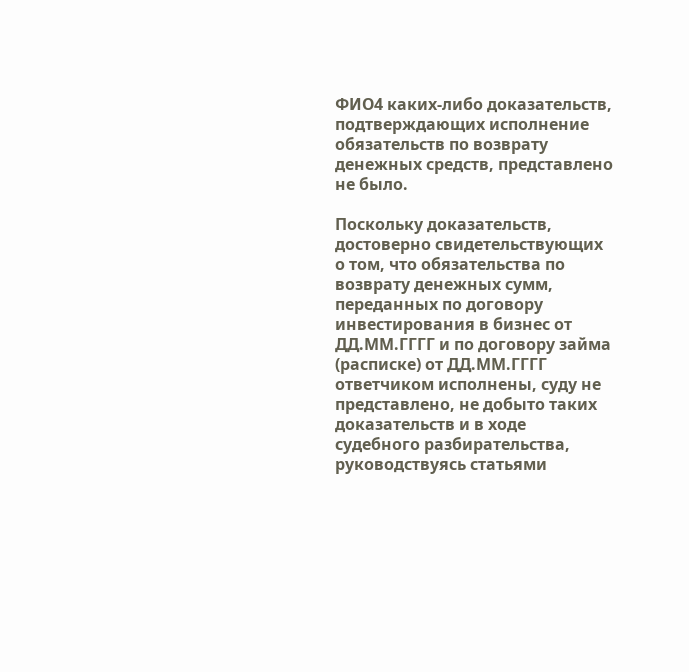ФИО4 каких-либо доказательств, подтверждающих исполнение обязательств по возврату денежных средств, представлено не было.

Поскольку доказательств, достоверно свидетельствующих о том, что обязательства по возврату денежных сумм, переданных по договору инвестирования в бизнес от ДД.ММ.ГГГГ и по договору займа (расписке) от ДД.ММ.ГГГГ ответчиком исполнены, суду не представлено, не добыто таких доказательств и в ходе судебного разбирательства, руководствуясь статьями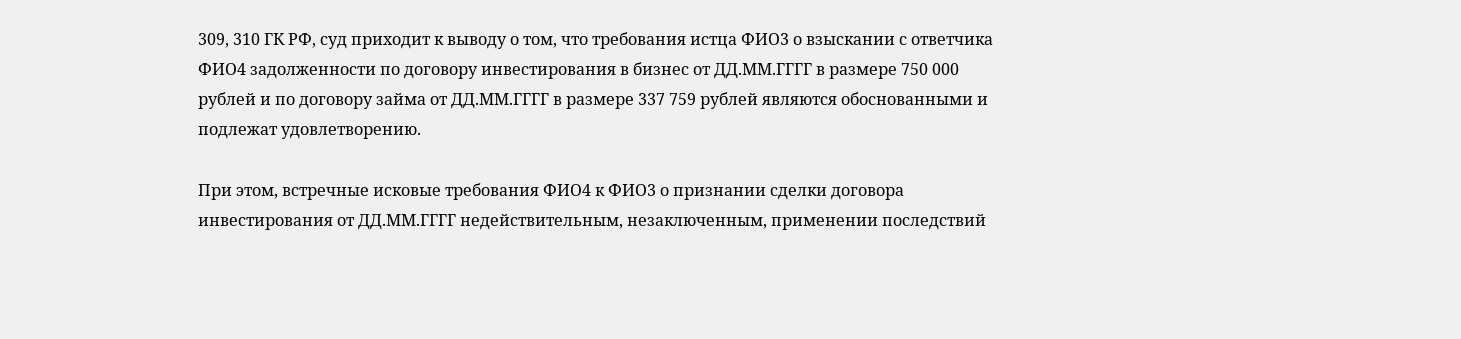309, 310 ГК РФ, суд приходит к выводу о том, что требования истца ФИО3 о взыскании с ответчика ФИО4 задолженности по договору инвестирования в бизнес от ДД.ММ.ГГГГ в размере 750 000 рублей и по договору займа от ДД.ММ.ГГГГ в размере 337 759 рублей являются обоснованными и подлежат удовлетворению.

При этом, встречные исковые требования ФИО4 к ФИО3 о признании сделки договора инвестирования от ДД.ММ.ГГГГ недействительным, незаключенным, применении последствий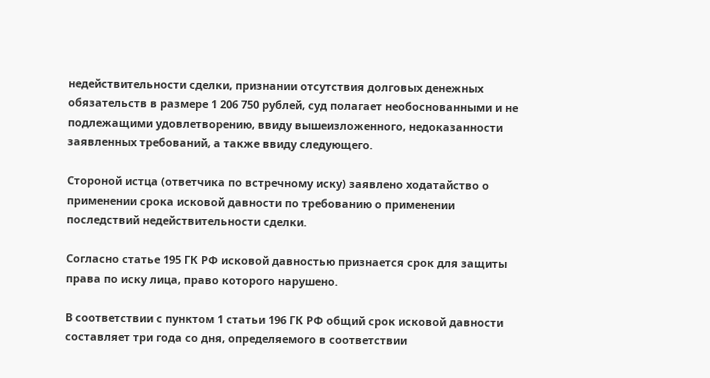недействительности сделки, признании отсутствия долговых денежных обязательств в размере 1 206 750 рублей, суд полагает необоснованными и не подлежащими удовлетворению, ввиду вышеизложенного, недоказанности заявленных требований, а также ввиду следующего.

Стороной истца (ответчика по встречному иску) заявлено ходатайство о применении срока исковой давности по требованию о применении последствий недействительности сделки.

Согласно статье 195 ГК РФ исковой давностью признается срок для защиты права по иску лица, право которого нарушено.

В соответствии с пунктом 1 статьи 196 ГК РФ общий срок исковой давности составляет три года со дня, определяемого в соответствии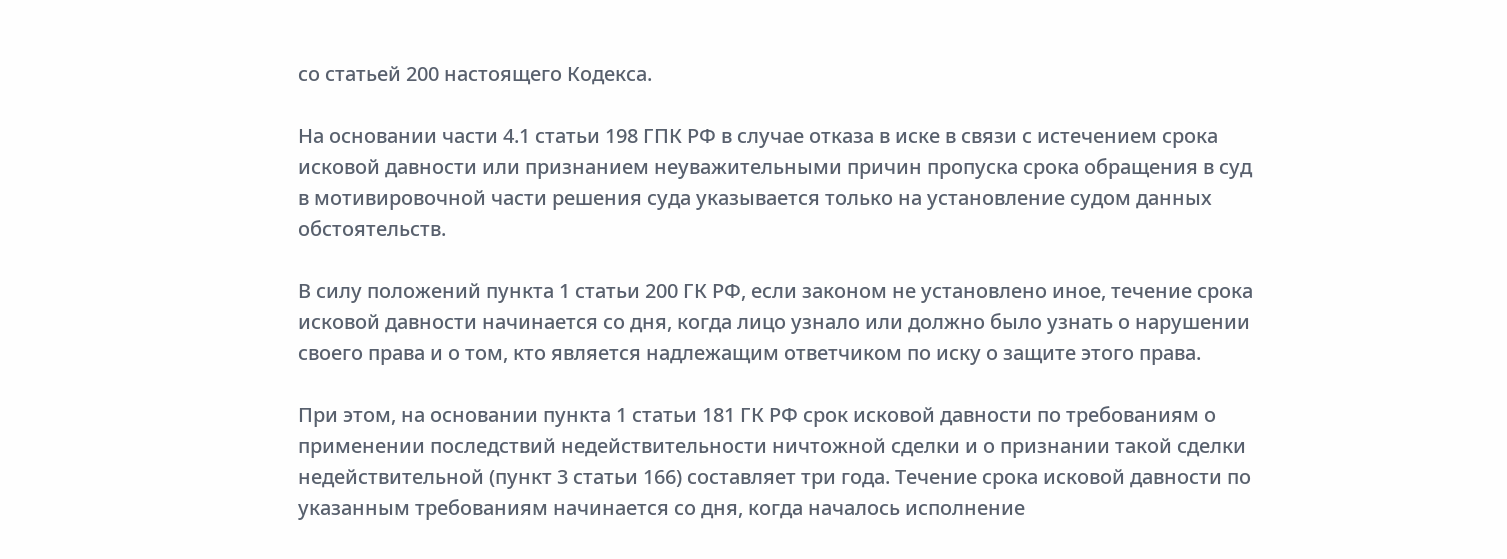со статьей 200 настоящего Кодекса.

На основании части 4.1 статьи 198 ГПК РФ в случае отказа в иске в связи с истечением срока исковой давности или признанием неуважительными причин пропуска срока обращения в суд в мотивировочной части решения суда указывается только на установление судом данных обстоятельств.

В силу положений пункта 1 статьи 200 ГК РФ, если законом не установлено иное, течение срока исковой давности начинается со дня, когда лицо узнало или должно было узнать о нарушении своего права и о том, кто является надлежащим ответчиком по иску о защите этого права.

При этом, на основании пункта 1 статьи 181 ГК РФ срок исковой давности по требованиям о применении последствий недействительности ничтожной сделки и о признании такой сделки недействительной (пункт 3 статьи 166) составляет три года. Течение срока исковой давности по указанным требованиям начинается со дня, когда началось исполнение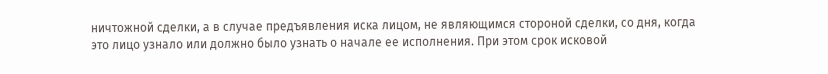ничтожной сделки, а в случае предъявления иска лицом, не являющимся стороной сделки, со дня, когда это лицо узнало или должно было узнать о начале ее исполнения. При этом срок исковой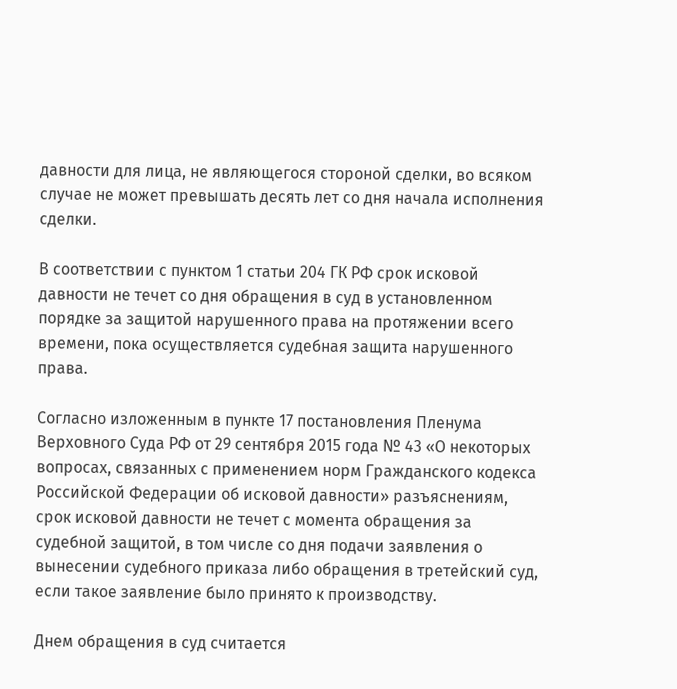давности для лица, не являющегося стороной сделки, во всяком случае не может превышать десять лет со дня начала исполнения сделки.

В соответствии с пунктом 1 статьи 204 ГК РФ срок исковой давности не течет со дня обращения в суд в установленном порядке за защитой нарушенного права на протяжении всего времени, пока осуществляется судебная защита нарушенного права.

Согласно изложенным в пункте 17 постановления Пленума Верховного Суда РФ от 29 сентября 2015 года № 43 «О некоторых вопросах, связанных с применением норм Гражданского кодекса Российской Федерации об исковой давности» разъяснениям, срок исковой давности не течет с момента обращения за судебной защитой, в том числе со дня подачи заявления о вынесении судебного приказа либо обращения в третейский суд, если такое заявление было принято к производству.

Днем обращения в суд считается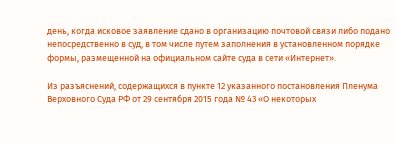день, когда исковое заявление сдано в организацию почтовой связи либо подано непосредственно в суд, в том числе путем заполнения в установленном порядке формы, размещенной на официальном сайте суда в сети «Интернет».

Из разъяснений, содержащихся в пункте 12 указанного постановления Пленума Верховного Суда РФ от 29 сентября 2015 года № 43 «О некоторых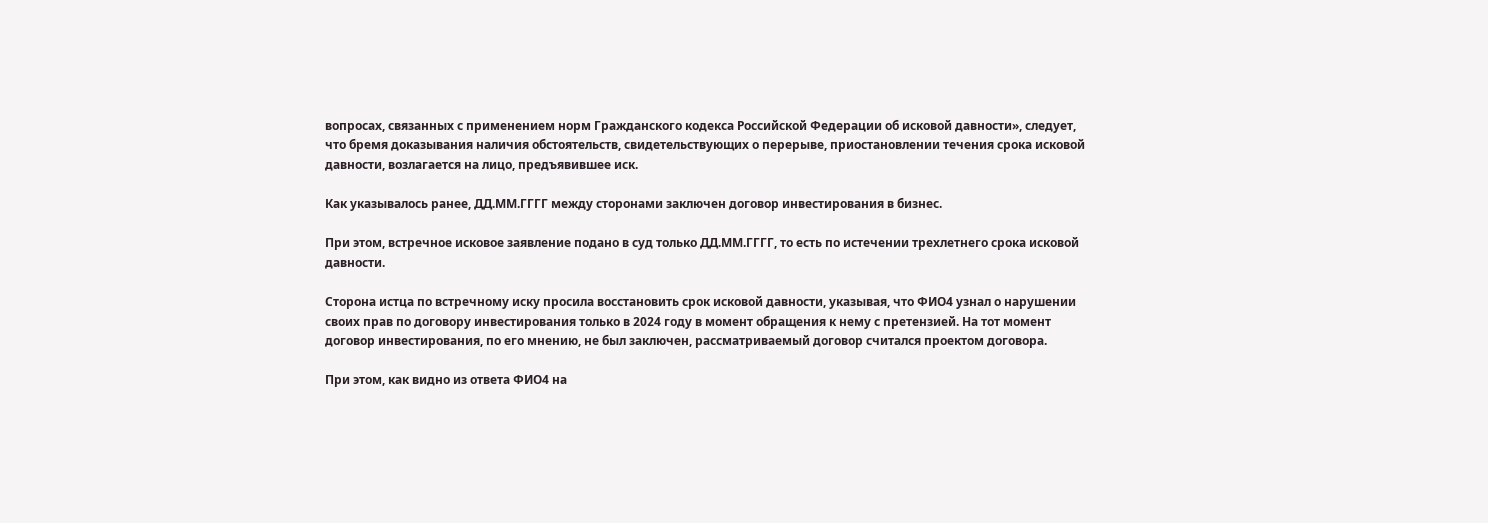вопросах, связанных с применением норм Гражданского кодекса Российской Федерации об исковой давности», следует, что бремя доказывания наличия обстоятельств, свидетельствующих о перерыве, приостановлении течения срока исковой давности, возлагается на лицо, предъявившее иск.

Как указывалось ранее, ДД.ММ.ГГГГ между сторонами заключен договор инвестирования в бизнес.

При этом, встречное исковое заявление подано в суд только ДД.ММ.ГГГГ, то есть по истечении трехлетнего срока исковой давности.

Сторона истца по встречному иску просила восстановить срок исковой давности, указывая, что ФИО4 узнал о нарушении своих прав по договору инвестирования только в 2024 году в момент обращения к нему с претензией. На тот момент договор инвестирования, по его мнению, не был заключен, рассматриваемый договор считался проектом договора.

При этом, как видно из ответа ФИО4 на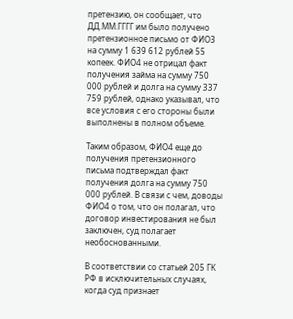претензию, он сообщает, что ДД.ММ.ГГГГ им было получено претензионное письмо от ФИО3 на сумму 1 639 612 рублей 55 копеек. ФИО4 не отрицал факт получения займа на сумму 750 000 рублей и долга на сумму 337 759 рублей, однако указывал, что все условия с его стороны были выполнены в полном объеме.

Таким образом, ФИО4 еще до получения претензионного письма подтверждал факт получения долга на сумму 750 000 рублей. В связи с чем, доводы ФИО4 о том, что он полагал, что договор инвестирования не был заключен, суд полагает необоснованными.

В соответствии со статьей 205 ГК РФ в исключительных случаях, когда суд признает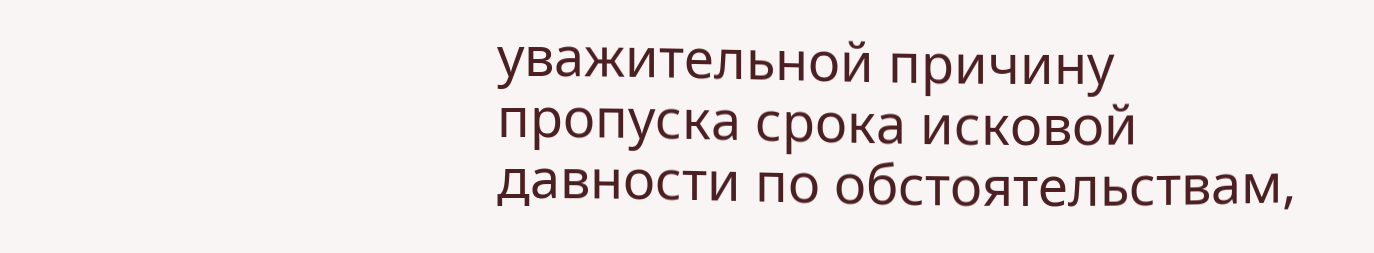уважительной причину пропуска срока исковой давности по обстоятельствам,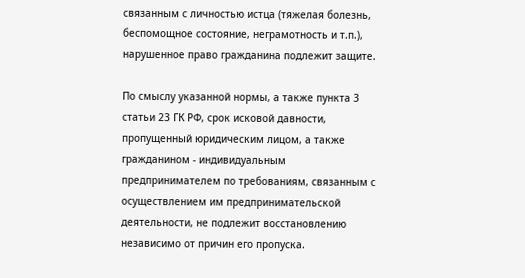связанным с личностью истца (тяжелая болезнь, беспомощное состояние, неграмотность и т.п.), нарушенное право гражданина подлежит защите.

По смыслу указанной нормы, а также пункта 3 статьи 23 ГК РФ, срок исковой давности, пропущенный юридическим лицом, а также гражданином - индивидуальным предпринимателем по требованиям, связанным с осуществлением им предпринимательской деятельности, не подлежит восстановлению независимо от причин его пропуска.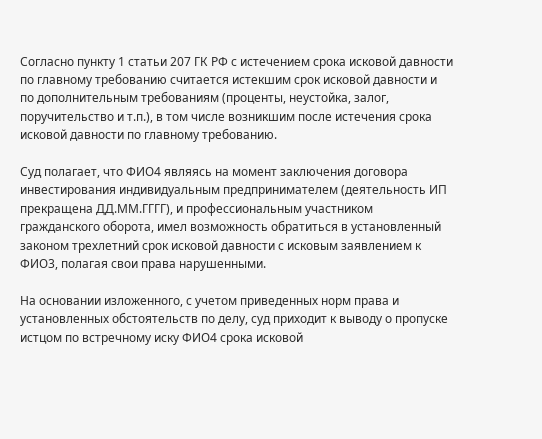Согласно пункту 1 статьи 207 ГК РФ с истечением срока исковой давности по главному требованию считается истекшим срок исковой давности и по дополнительным требованиям (проценты, неустойка, залог, поручительство и т.п.), в том числе возникшим после истечения срока исковой давности по главному требованию.

Суд полагает, что ФИО4 являясь на момент заключения договора инвестирования индивидуальным предпринимателем (деятельность ИП прекращена ДД.ММ.ГГГГ), и профессиональным участником гражданского оборота, имел возможность обратиться в установленный законом трехлетний срок исковой давности с исковым заявлением к ФИО3, полагая свои права нарушенными.

На основании изложенного, с учетом приведенных норм права и установленных обстоятельств по делу, суд приходит к выводу о пропуске истцом по встречному иску ФИО4 срока исковой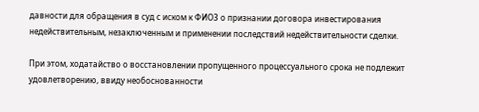давности для обращения в суд с иском к ФИО3 о признании договора инвестирования недействительным, незаключенным и применении последствий недействительности сделки.

При этом, ходатайство о восстановлении пропущенного процессуального срока не подлежит удовлетворению, ввиду необоснованности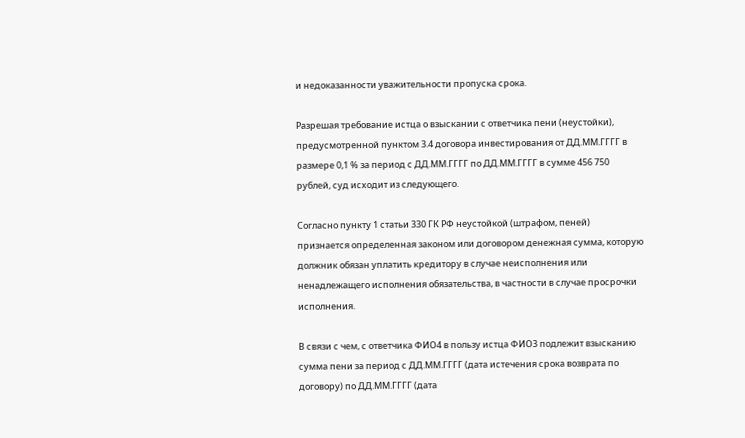и недоказанности уважительности пропуска срока.

Разрешая требование истца о взыскании с ответчика пени (неустойки), предусмотренной пунктом 3.4 договора инвестирования от ДД.ММ.ГГГГ в размере 0,1 % за период с ДД.ММ.ГГГГ по ДД.ММ.ГГГГ в сумме 456 750 рублей, суд исходит из следующего.

Согласно пункту 1 статьи 330 ГК РФ неустойкой (штрафом, пеней) признается определенная законом или договором денежная сумма, которую должник обязан уплатить кредитору в случае неисполнения или ненадлежащего исполнения обязательства, в частности в случае просрочки исполнения.

В связи с чем, с ответчика ФИО4 в пользу истца ФИО3 подлежит взысканию сумма пени за период с ДД.ММ.ГГГГ (дата истечения срока возврата по договору) по ДД.ММ.ГГГГ (дата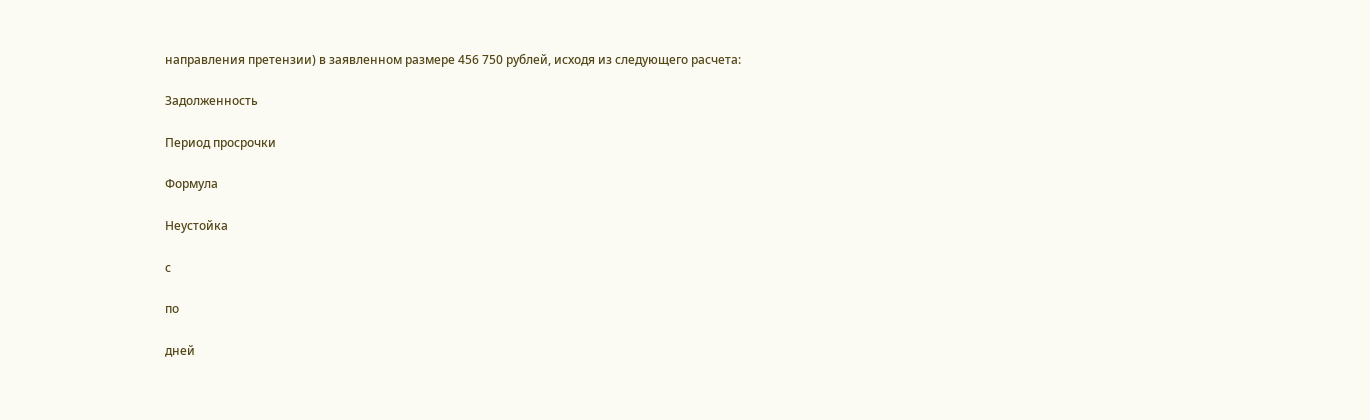направления претензии) в заявленном размере 456 750 рублей, исходя из следующего расчета:

Задолженность

Период просрочки

Формула

Неустойка

с

по

дней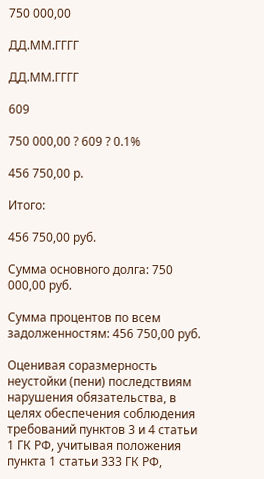750 000,00

ДД.ММ.ГГГГ

ДД.ММ.ГГГГ

609

750 000,00 ? 609 ? 0.1%

456 750,00 р.

Итого:

456 750,00 руб.

Сумма основного долга: 750 000,00 руб.

Сумма процентов по всем задолженностям: 456 750,00 руб.

Оценивая соразмерность неустойки (пени) последствиям нарушения обязательства, в целях обеспечения соблюдения требований пунктов 3 и 4 статьи 1 ГК РФ, учитывая положения пункта 1 статьи 333 ГК РФ,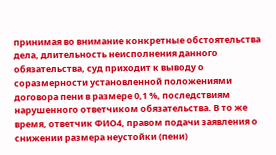принимая во внимание конкретные обстоятельства дела, длительность неисполнения данного обязательства, суд приходит к выводу о соразмерности установленной положениями договора пени в размере 0,1 %, последствиям нарушенного ответчиком обязательства. В то же время, ответчик ФИО4, правом подачи заявления о снижении размера неустойки (пени)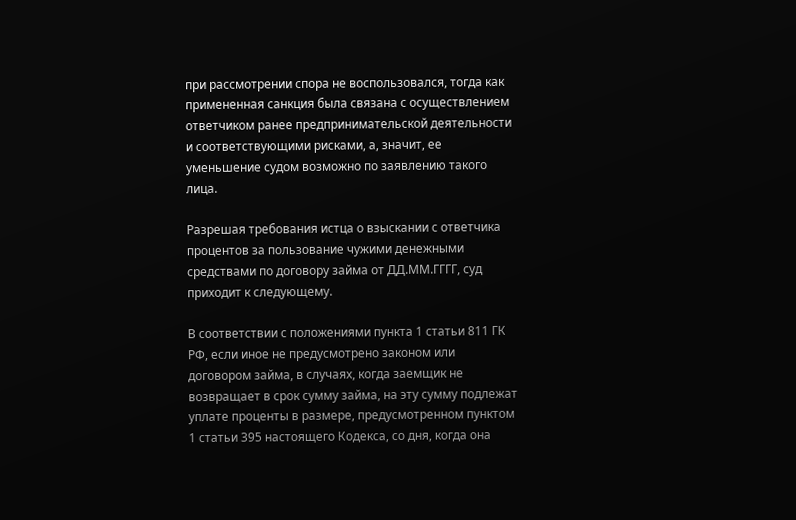при рассмотрении спора не воспользовался, тогда как примененная санкция была связана с осуществлением ответчиком ранее предпринимательской деятельности и соответствующими рисками, а, значит, ее уменьшение судом возможно по заявлению такого лица.

Разрешая требования истца о взыскании с ответчика процентов за пользование чужими денежными средствами по договору займа от ДД.ММ.ГГГГ, суд приходит к следующему.

В соответствии с положениями пункта 1 статьи 811 ГК РФ, если иное не предусмотрено законом или договором займа, в случаях, когда заемщик не возвращает в срок сумму займа, на эту сумму подлежат уплате проценты в размере, предусмотренном пунктом 1 статьи 395 настоящего Кодекса, со дня, когда она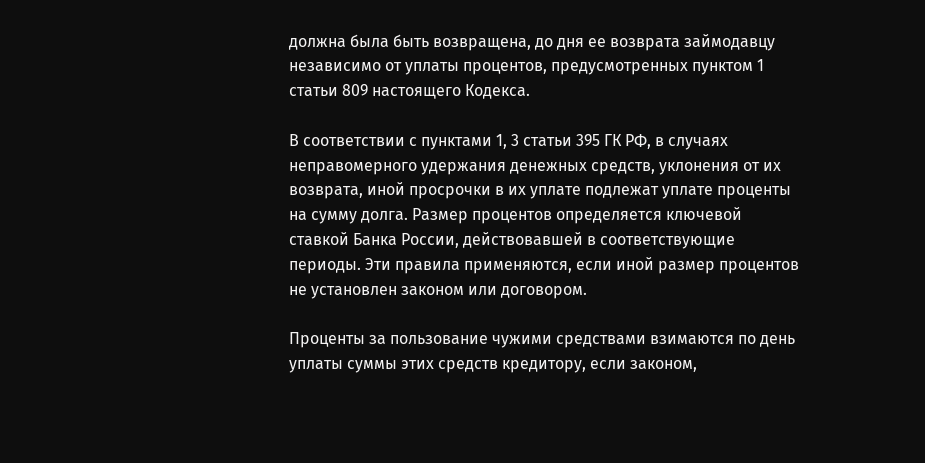должна была быть возвращена, до дня ее возврата займодавцу независимо от уплаты процентов, предусмотренных пунктом 1 статьи 809 настоящего Кодекса.

В соответствии с пунктами 1, 3 статьи 395 ГК РФ, в случаях неправомерного удержания денежных средств, уклонения от их возврата, иной просрочки в их уплате подлежат уплате проценты на сумму долга. Размер процентов определяется ключевой ставкой Банка России, действовавшей в соответствующие периоды. Эти правила применяются, если иной размер процентов не установлен законом или договором.

Проценты за пользование чужими средствами взимаются по день уплаты суммы этих средств кредитору, если законом,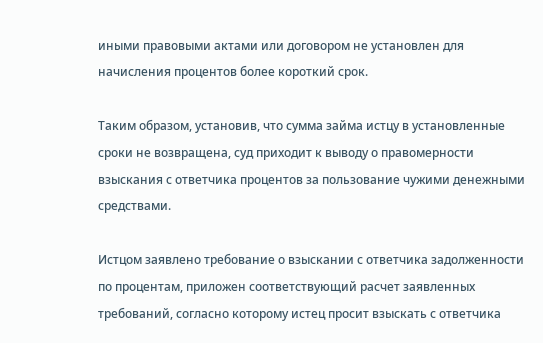иными правовыми актами или договором не установлен для начисления процентов более короткий срок.

Таким образом, установив, что сумма займа истцу в установленные сроки не возвращена, суд приходит к выводу о правомерности взыскания с ответчика процентов за пользование чужими денежными средствами.

Истцом заявлено требование о взыскании с ответчика задолженности по процентам, приложен соответствующий расчет заявленных требований, согласно которому истец просит взыскать с ответчика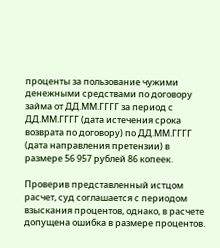проценты за пользование чужими денежными средствами по договору займа от ДД.ММ.ГГГГ за период с ДД.ММ.ГГГГ (дата истечения срока возврата по договору) по ДД.ММ.ГГГГ (дата направления претензии) в размере 56 957 рублей 86 копеек.

Проверив представленный истцом расчет, суд соглашается с периодом взыскания процентов, однако, в расчете допущена ошибка в размере процентов.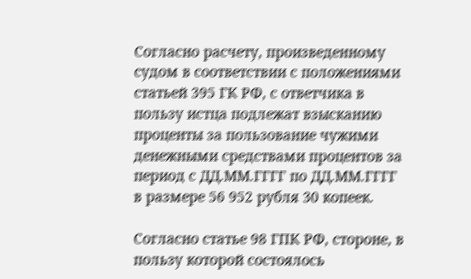Согласно расчету, произведенному судом в соответствии с положениями статьей 395 ГК РФ, с ответчика в пользу истца подлежат взысканию проценты за пользование чужими денежными средствами процентов за период с ДД.ММ.ГГГГ по ДД.ММ.ГГГГ в размере 56 952 рубля 30 копеек.

Согласно статье 98 ГПК РФ, стороне, в пользу которой состоялось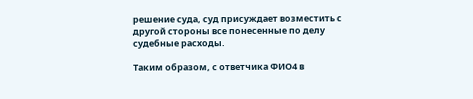решение суда, суд присуждает возместить с другой стороны все понесенные по делу судебные расходы.

Таким образом, с ответчика ФИО4 в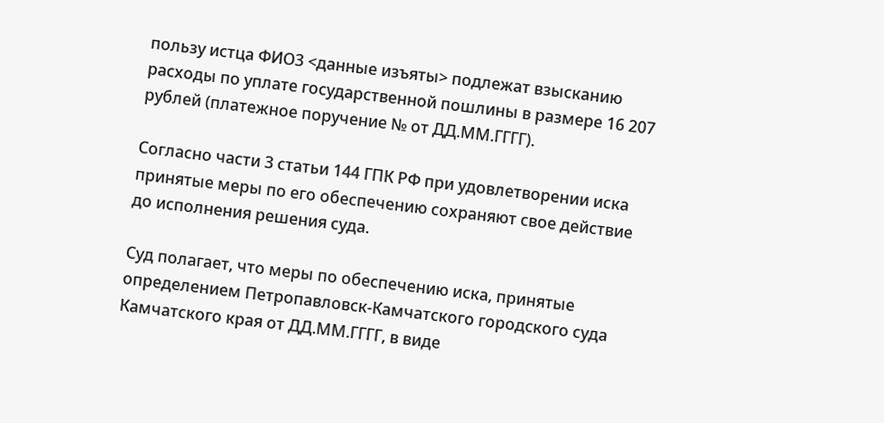пользу истца ФИО3 <данные изъяты> подлежат взысканию расходы по уплате государственной пошлины в размере 16 207 рублей (платежное поручение № от ДД.ММ.ГГГГ).

Согласно части 3 статьи 144 ГПК РФ при удовлетворении иска принятые меры по его обеспечению сохраняют свое действие до исполнения решения суда.

Суд полагает, что меры по обеспечению иска, принятые определением Петропавловск-Камчатского городского суда Камчатского края от ДД.ММ.ГГГГ, в виде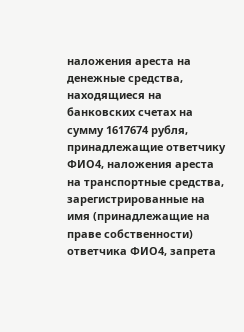наложения ареста на денежные средства, находящиеся на банковских счетах на сумму 1617674 рубля, принадлежащие ответчику ФИО4, наложения ареста на транспортные средства, зарегистрированные на имя (принадлежащие на праве собственности) ответчика ФИО4, запрета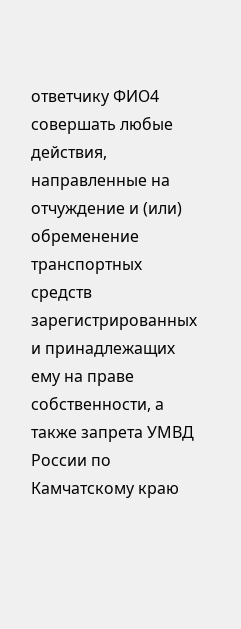ответчику ФИО4 совершать любые действия, направленные на отчуждение и (или) обременение транспортных средств зарегистрированных и принадлежащих ему на праве собственности, а также запрета УМВД России по Камчатскому краю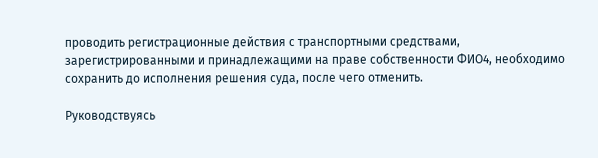проводить регистрационные действия с транспортными средствами, зарегистрированными и принадлежащими на праве собственности ФИО4, необходимо сохранить до исполнения решения суда, после чего отменить.

Руководствуясь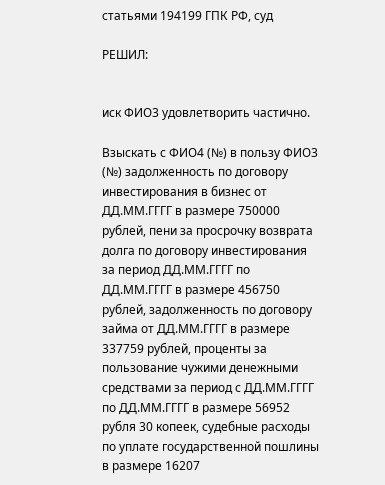статьями 194199 ГПК РФ, суд

РЕШИЛ:


иск ФИО3 удовлетворить частично.

Взыскать с ФИО4 (№) в пользу ФИО3 (№) задолженность по договору инвестирования в бизнес от ДД.ММ.ГГГГ в размере 750000 рублей, пени за просрочку возврата долга по договору инвестирования за период ДД.ММ.ГГГГ по ДД.ММ.ГГГГ в размере 456750 рублей, задолженность по договору займа от ДД.ММ.ГГГГ в размере 337759 рублей, проценты за пользование чужими денежными средствами за период с ДД.ММ.ГГГГ по ДД.ММ.ГГГГ в размере 56952 рубля 30 копеек, судебные расходы по уплате государственной пошлины в размере 16207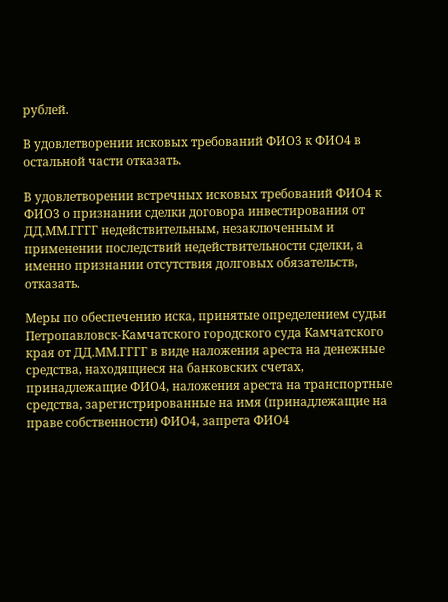рублей.

В удовлетворении исковых требований ФИО3 к ФИО4 в остальной части отказать.

В удовлетворении встречных исковых требований ФИО4 к ФИО3 о признании сделки договора инвестирования от ДД.ММ.ГГГГ недействительным, незаключенным и применении последствий недействительности сделки, а именно признании отсутствия долговых обязательств, отказать.

Меры по обеспечению иска, принятые определением судьи Петропавловск-Камчатского городского суда Камчатского края от ДД.ММ.ГГГГ в виде наложения ареста на денежные средства, находящиеся на банковских счетах, принадлежащие ФИО4, наложения ареста на транспортные средства, зарегистрированные на имя (принадлежащие на праве собственности) ФИО4, запрета ФИО4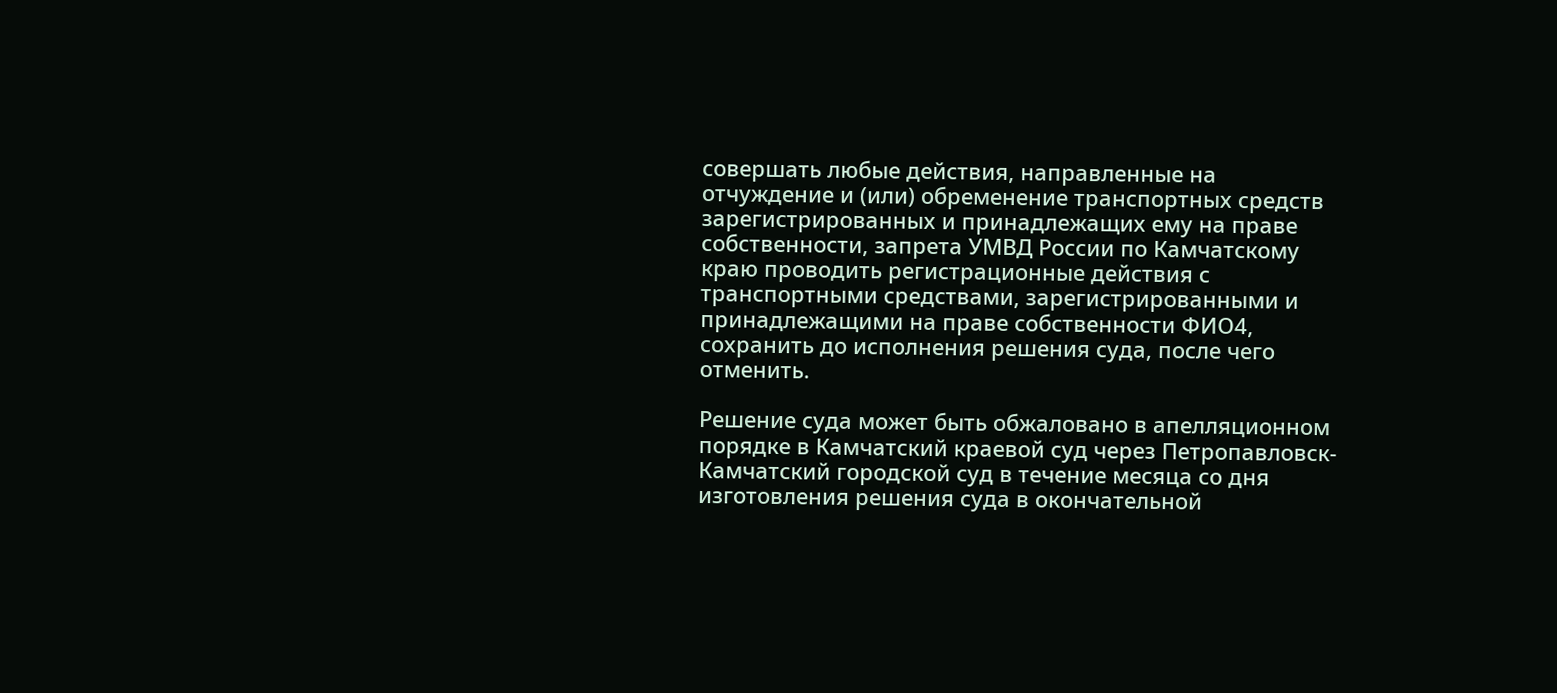совершать любые действия, направленные на отчуждение и (или) обременение транспортных средств зарегистрированных и принадлежащих ему на праве собственности, запрета УМВД России по Камчатскому краю проводить регистрационные действия с транспортными средствами, зарегистрированными и принадлежащими на праве собственности ФИО4, сохранить до исполнения решения суда, после чего отменить.

Решение суда может быть обжаловано в апелляционном порядке в Камчатский краевой суд через Петропавловск-Камчатский городской суд в течение месяца со дня изготовления решения суда в окончательной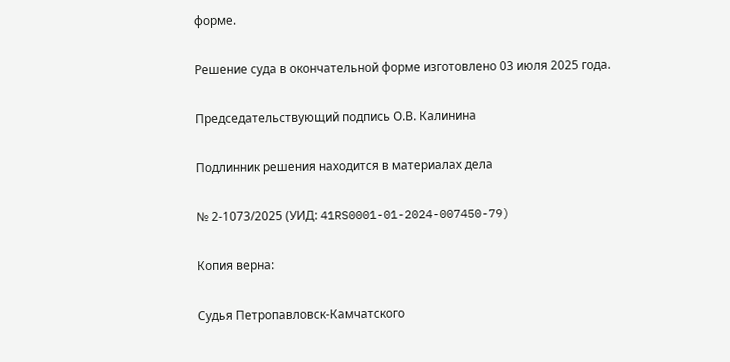форме.

Решение суда в окончательной форме изготовлено 03 июля 2025 года.

Председательствующий подпись О.В. Калинина

Подлинник решения находится в материалах дела

№ 2-1073/2025 (УИД: 41RS0001-01-2024-007450-79)

Копия верна:

Судья Петропавловск-Камчатского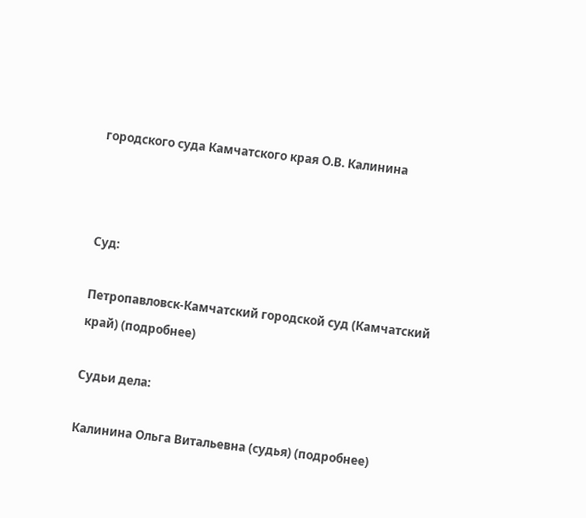городского суда Камчатского края О.В. Калинина



Суд:

Петропавловск-Камчатский городской суд (Камчатский край) (подробнее)

Судьи дела:

Калинина Ольга Витальевна (судья) (подробнее)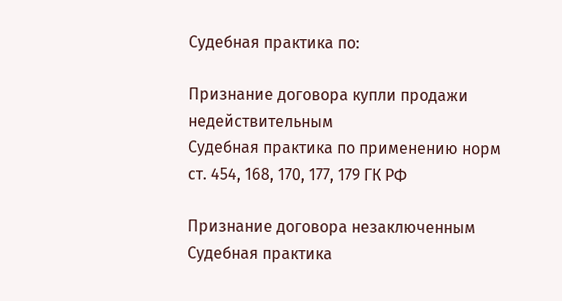Судебная практика по:

Признание договора купли продажи недействительным
Судебная практика по применению норм ст. 454, 168, 170, 177, 179 ГК РФ

Признание договора незаключенным
Судебная практика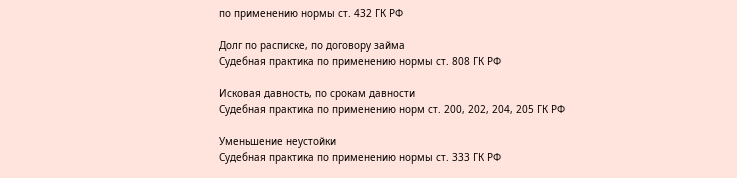по применению нормы ст. 432 ГК РФ

Долг по расписке, по договору займа
Судебная практика по применению нормы ст. 808 ГК РФ

Исковая давность, по срокам давности
Судебная практика по применению норм ст. 200, 202, 204, 205 ГК РФ

Уменьшение неустойки
Судебная практика по применению нормы ст. 333 ГК РФ